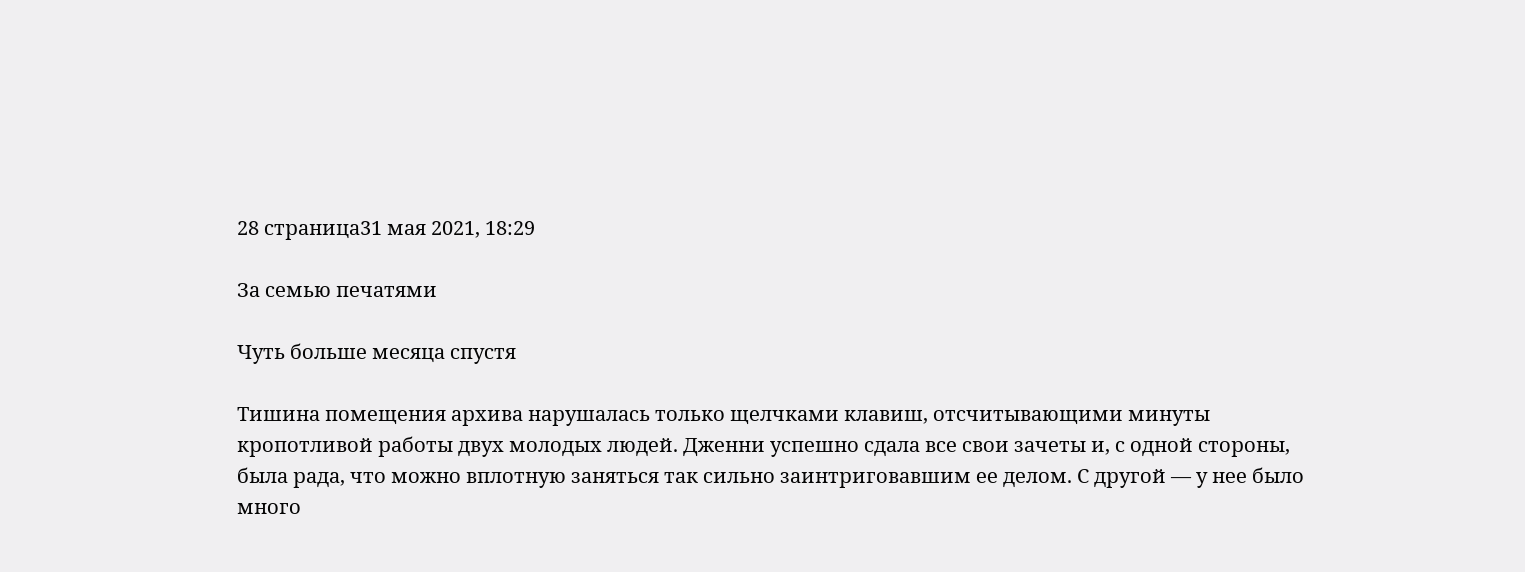28 страница31 мая 2021, 18:29

За семью печатями

Чуть больше месяца спустя

Тишина помещения архива нарушалась только щелчками клавиш, отсчитывающими минуты кропотливой работы двух молодых людей. Дженни успешно сдала все свои зачеты и, с одной стороны, была рада, что можно вплотную заняться так сильно заинтриговавшим ее делом. С другой — у нее было много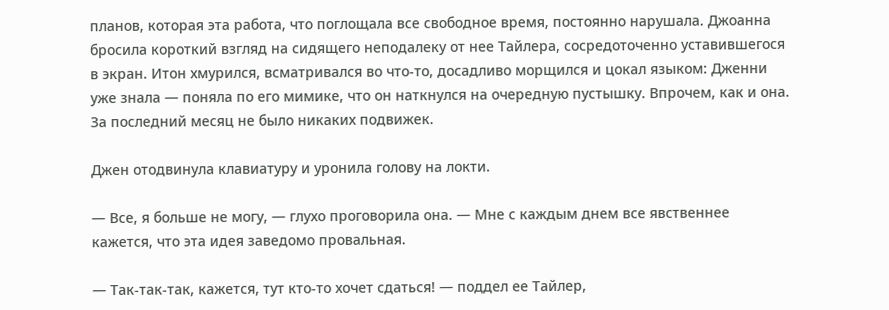планов, которая эта работа, что поглощала все свободное время, постоянно нарушала. Джоанна бросила короткий взгляд на сидящего неподалеку от нее Тайлера, сосредоточенно уставившегося в экран. Итон хмурился, всматривался во что-то, досадливо морщился и цокал языком: Дженни уже знала — поняла по его мимике, что он наткнулся на очередную пустышку. Впрочем, как и она. За последний месяц не было никаких подвижек.

Джен отодвинула клавиатуру и уронила голову на локти.

— Все, я больше не могу, — глухо проговорила она. — Мне с каждым днем все явственнее кажется, что эта идея заведомо провальная.

— Так-так-так, кажется, тут кто-то хочет сдаться! — поддел ее Тайлер,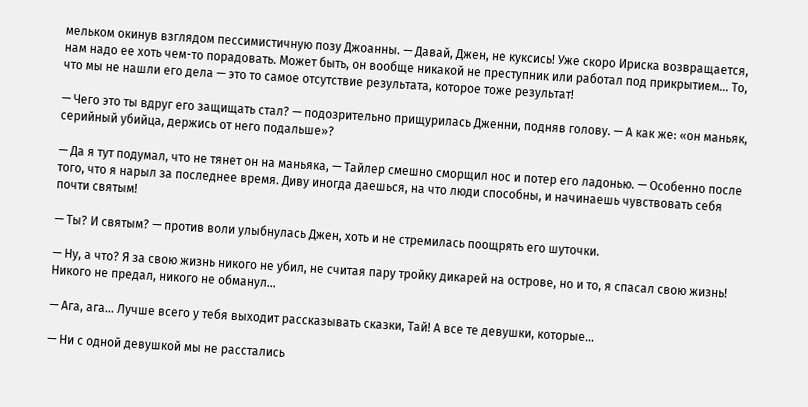мельком окинув взглядом пессимистичную позу Джоанны. — Давай, Джен, не куксись! Уже скоро Ириска возвращается, нам надо ее хоть чем-то порадовать. Может быть, он вообще никакой не преступник или работал под прикрытием… То, что мы не нашли его дела — это то самое отсутствие результата, которое тоже результат!

— Чего это ты вдруг его защищать стал? — подозрительно прищурилась Дженни, подняв голову. — А как же: «он маньяк, серийный убийца, держись от него подальше»?

— Да я тут подумал, что не тянет он на маньяка, — Тайлер смешно сморщил нос и потер его ладонью. — Особенно после того, что я нарыл за последнее время. Диву иногда даешься, на что люди способны, и начинаешь чувствовать себя почти святым!

— Ты? И святым? — против воли улыбнулась Джен, хоть и не стремилась поощрять его шуточки.

— Ну, а что? Я за свою жизнь никого не убил, не считая пару тройку дикарей на острове, но и то, я спасал свою жизнь! Никого не предал, никого не обманул…

— Ага, ага… Лучше всего у тебя выходит рассказывать сказки, Тай! А все те девушки, которые…

— Ни с одной девушкой мы не расстались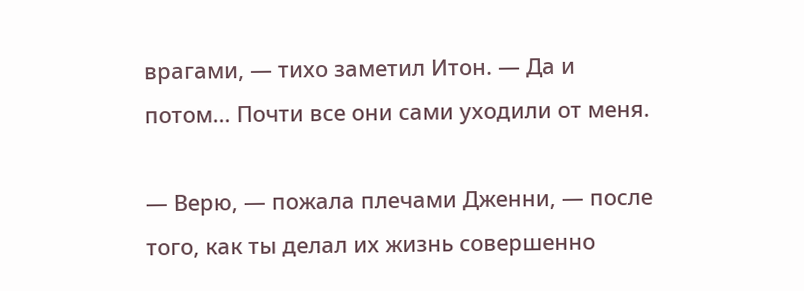врагами, — тихо заметил Итон. — Да и потом… Почти все они сами уходили от меня.

— Верю, — пожала плечами Дженни, — после того, как ты делал их жизнь совершенно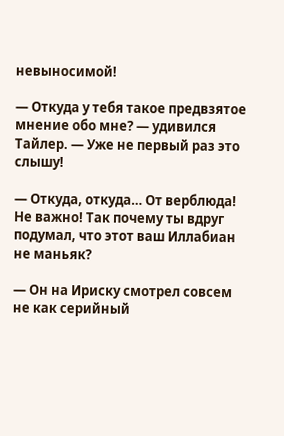невыносимой!

— Откуда у тебя такое предвзятое мнение обо мне? — удивился Тайлер. — Уже не первый раз это слышу!

— Откуда, откуда… От верблюда! Не важно! Так почему ты вдруг подумал, что этот ваш Иллабиан не маньяк?

— Он на Ириску смотрел совсем не как серийный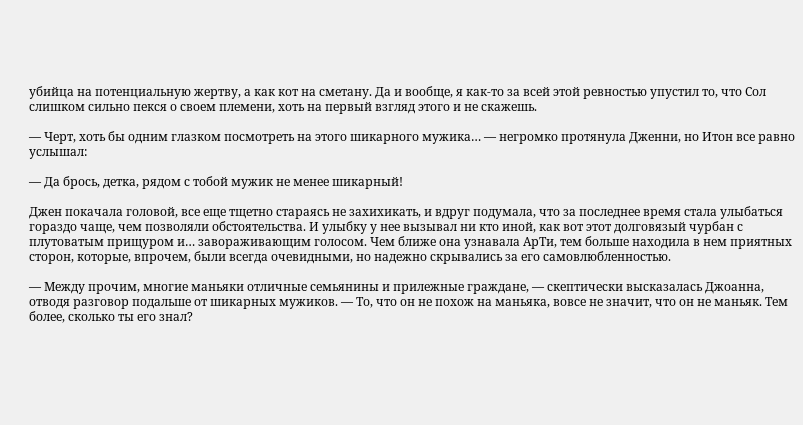убийца на потенциальную жертву, а как кот на сметану. Да и вообще, я как-то за всей этой ревностью упустил то, что Сол слишком сильно пекся о своем племени, хоть на первый взгляд этого и не скажешь.

— Черт, хоть бы одним глазком посмотреть на этого шикарного мужика… — негромко протянула Дженни, но Итон все равно услышал:

— Да брось, детка, рядом с тобой мужик не менее шикарный!

Джен покачала головой, все еще тщетно стараясь не захихикать, и вдруг подумала, что за последнее время стала улыбаться гораздо чаще, чем позволяли обстоятельства. И улыбку у нее вызывал ни кто иной, как вот этот долговязый чурбан с плутоватым прищуром и… завораживающим голосом. Чем ближе она узнавала АрТи, тем больше находила в нем приятных сторон, которые, впрочем, были всегда очевидными, но надежно скрывались за его самовлюбленностью.

— Между прочим, многие маньяки отличные семьянины и прилежные граждане, — скептически высказалась Джоанна, отводя разговор подальше от шикарных мужиков. — То, что он не похож на маньяка, вовсе не значит, что он не маньяк. Тем более, сколько ты его знал?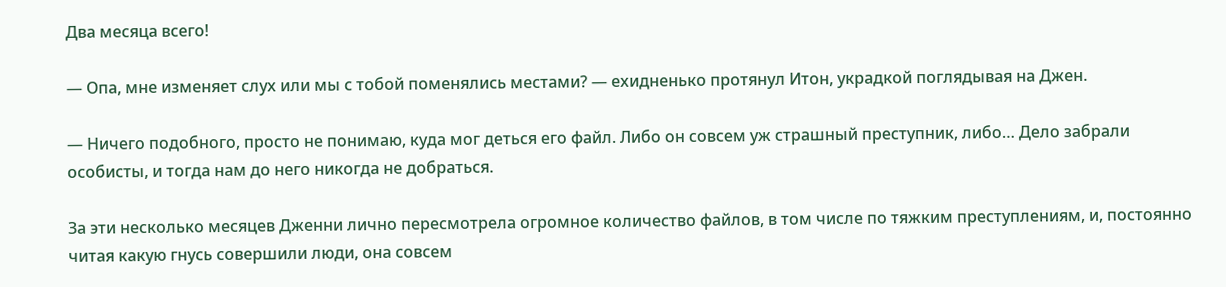Два месяца всего!

— Опа, мне изменяет слух или мы с тобой поменялись местами? — ехидненько протянул Итон, украдкой поглядывая на Джен.

— Ничего подобного, просто не понимаю, куда мог деться его файл. Либо он совсем уж страшный преступник, либо… Дело забрали особисты, и тогда нам до него никогда не добраться.

За эти несколько месяцев Дженни лично пересмотрела огромное количество файлов, в том числе по тяжким преступлениям, и, постоянно читая какую гнусь совершили люди, она совсем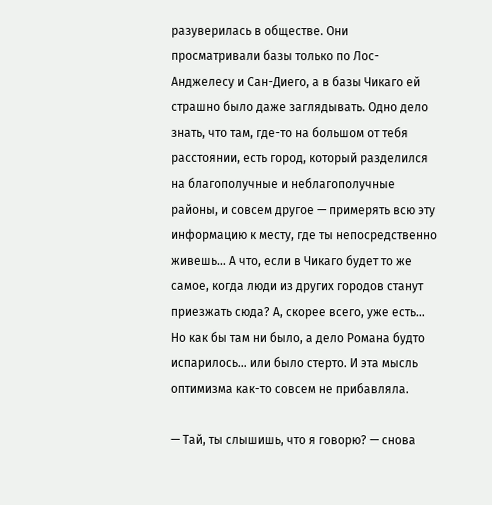разуверилась в обществе. Они просматривали базы только по Лос-Анджелесу и Сан-Диего, а в базы Чикаго ей страшно было даже заглядывать. Одно дело знать, что там, где-то на большом от тебя расстоянии, есть город, который разделился на благополучные и неблагополучные районы, и совсем другое — примерять всю эту информацию к месту, где ты непосредственно живешь… А что, если в Чикаго будет то же самое, когда люди из других городов станут приезжать сюда? А, скорее всего, уже есть… Но как бы там ни было, а дело Романа будто испарилось… или было стерто. И эта мысль оптимизма как-то совсем не прибавляла.

— Тай, ты слышишь, что я говорю? — снова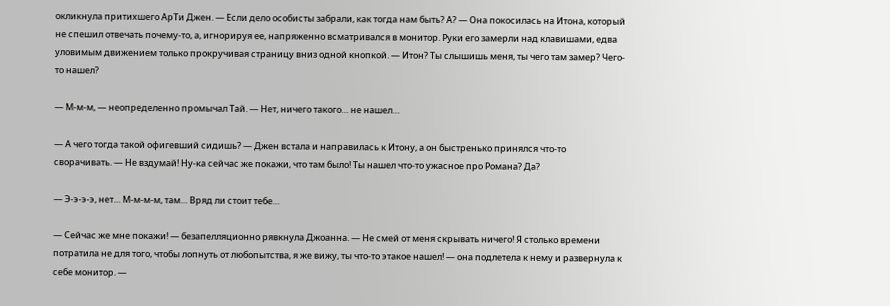окликнула притихшего АрТи Джен. — Если дело особисты забрали, как тогда нам быть? А? — Она покосилась на Итона, который не спешил отвечать почему-то, а, игнорируя ее, напряженно всматривался в монитор. Руки его замерли над клавишами, едва уловимым движением только прокручивая страницу вниз одной кнопкой. — Итон? Ты слышишь меня, ты чего там замер? Чего-то нашел?

— М-м-м, — неопределенно промычал Тай. — Нет, ничего такого… не нашел…

— А чего тогда такой офигевший сидишь? — Джен встала и направилась к Итону, а он быстренько принялся что-то сворачивать. — Не вздумай! Ну-ка сейчас же покажи, что там было! Ты нашел что-то ужасное про Романа? Да?

— Э-э-э-э, нет… М-м-м-м, там… Вряд ли стоит тебе…

— Сейчас же мне покажи! — безапелляционно рявкнула Джоанна. — Не смей от меня скрывать ничего! Я столько времени потратила не для того, чтобы лопнуть от любопытства, я же вижу, ты что-то этакое нашел! — она подлетела к нему и развернула к себе монитор. —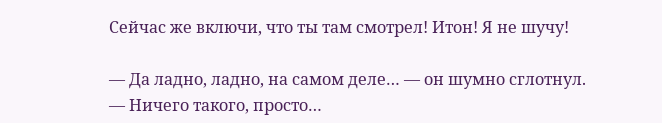Сейчас же включи, что ты там смотрел! Итон! Я не шучу!

— Да ладно, ладно, на самом деле… — он шумно сглотнул. — Ничего такого, просто…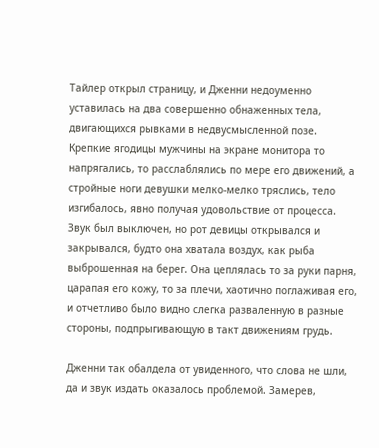Тайлер открыл страницу, и Дженни недоуменно уставилась на два совершенно обнаженных тела, двигающихся рывками в недвусмысленной позе. Крепкие ягодицы мужчины на экране монитора то напрягались, то расслаблялись по мере его движений, а стройные ноги девушки мелко-мелко тряслись, тело изгибалось, явно получая удовольствие от процесса. Звук был выключен, но рот девицы открывался и закрывался, будто она хватала воздух, как рыба выброшенная на берег. Она цеплялась то за руки парня, царапая его кожу, то за плечи, хаотично поглаживая его, и отчетливо было видно слегка разваленную в разные стороны, подпрыгивающую в такт движениям грудь.

Дженни так обалдела от увиденного, что слова не шли, да и звук издать оказалось проблемой. Замерев,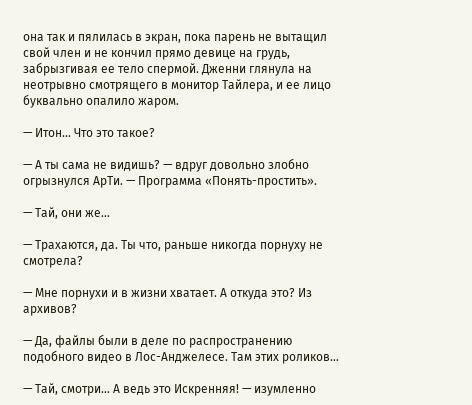она так и пялилась в экран, пока парень не вытащил свой член и не кончил прямо девице на грудь, забрызгивая ее тело спермой. Дженни глянула на неотрывно смотрящего в монитор Тайлера, и ее лицо буквально опалило жаром.

— Итон… Что это такое?

— А ты сама не видишь? — вдруг довольно злобно огрызнулся АрТи. — Программа «Понять-простить».

— Тай, они же…

— Трахаются, да. Ты что, раньше никогда порнуху не смотрела?

— Мне порнухи и в жизни хватает. А откуда это? Из архивов?

— Да, файлы были в деле по распространению подобного видео в Лос-Анджелесе. Там этих роликов…

— Тай, смотри… А ведь это Искренняя! — изумленно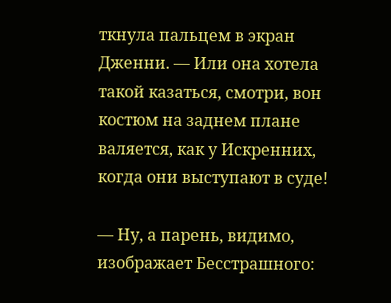ткнула пальцем в экран Дженни. — Или она хотела такой казаться, смотри, вон костюм на заднем плане валяется, как у Искренних, когда они выступают в суде!

— Ну, а парень, видимо, изображает Бесстрашного: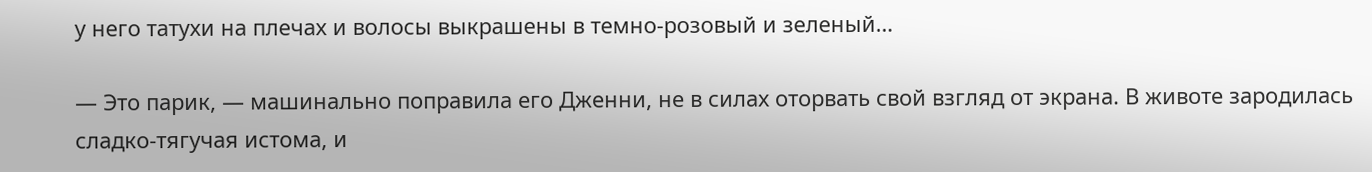у него татухи на плечах и волосы выкрашены в темно-розовый и зеленый…

— Это парик, — машинально поправила его Дженни, не в силах оторвать свой взгляд от экрана. В животе зародилась сладко-тягучая истома, и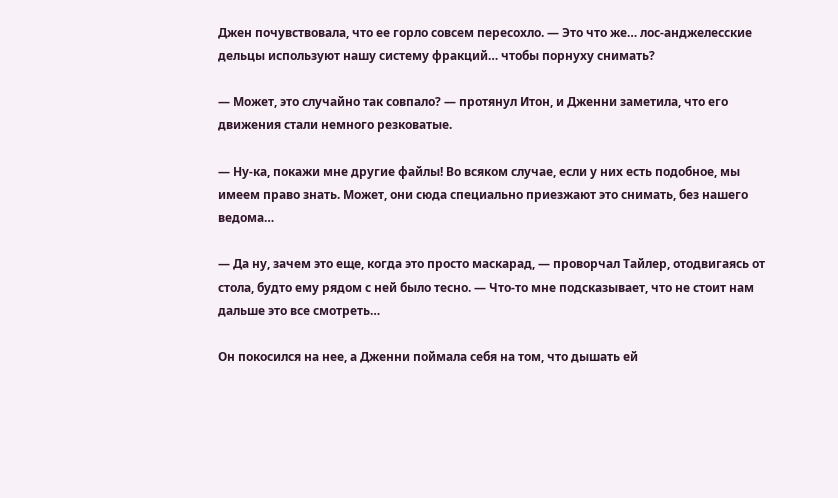Джен почувствовала, что ее горло совсем пересохло. — Это что же… лос-анджелесские дельцы используют нашу систему фракций… чтобы порнуху снимать?

— Может, это случайно так совпало? — протянул Итон, и Дженни заметила, что его движения стали немного резковатые.

— Ну-ка, покажи мне другие файлы! Во всяком случае, если у них есть подобное, мы имеем право знать. Может, они сюда специально приезжают это снимать, без нашего ведома…

— Да ну, зачем это еще, когда это просто маскарад, — проворчал Тайлер, отодвигаясь от стола, будто ему рядом с ней было тесно. — Что-то мне подсказывает, что не стоит нам дальше это все смотреть…

Он покосился на нее, а Дженни поймала себя на том, что дышать ей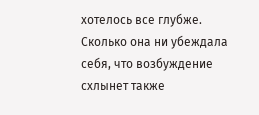хотелось все глубже. Сколько она ни убеждала себя, что возбуждение схлынет также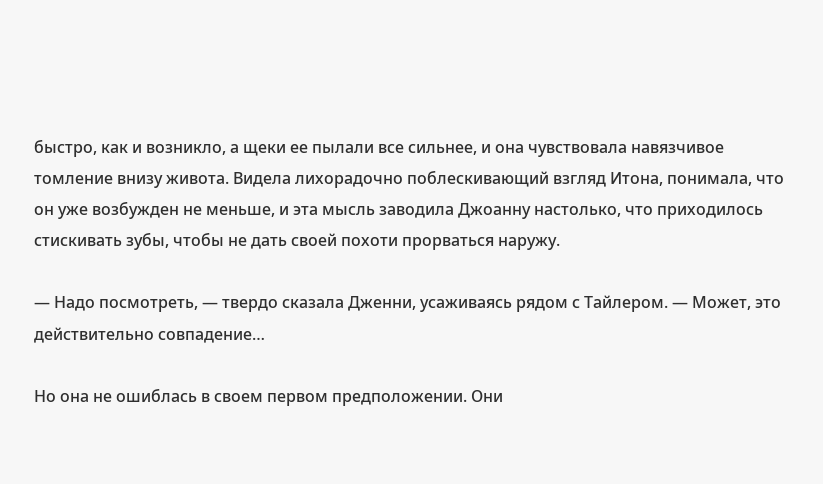быстро, как и возникло, а щеки ее пылали все сильнее, и она чувствовала навязчивое томление внизу живота. Видела лихорадочно поблескивающий взгляд Итона, понимала, что он уже возбужден не меньше, и эта мысль заводила Джоанну настолько, что приходилось стискивать зубы, чтобы не дать своей похоти прорваться наружу.

— Надо посмотреть, — твердо сказала Дженни, усаживаясь рядом с Тайлером. — Может, это действительно совпадение…

Но она не ошиблась в своем первом предположении. Они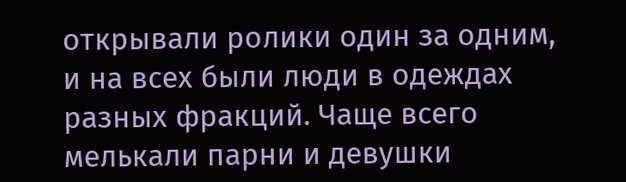открывали ролики один за одним, и на всех были люди в одеждах разных фракций. Чаще всего мелькали парни и девушки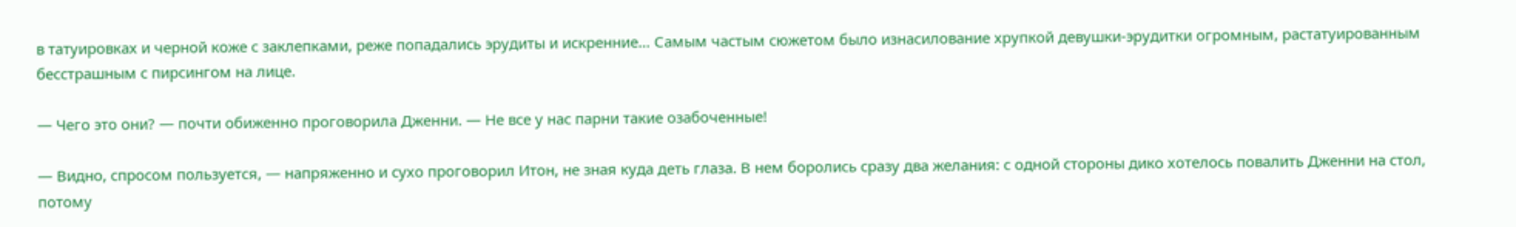в татуировках и черной коже с заклепками, реже попадались эрудиты и искренние… Самым частым сюжетом было изнасилование хрупкой девушки-эрудитки огромным, растатуированным бесстрашным с пирсингом на лице.

— Чего это они? — почти обиженно проговорила Дженни. — Не все у нас парни такие озабоченные!

— Видно, спросом пользуется, — напряженно и сухо проговорил Итон, не зная куда деть глаза. В нем боролись сразу два желания: с одной стороны дико хотелось повалить Дженни на стол, потому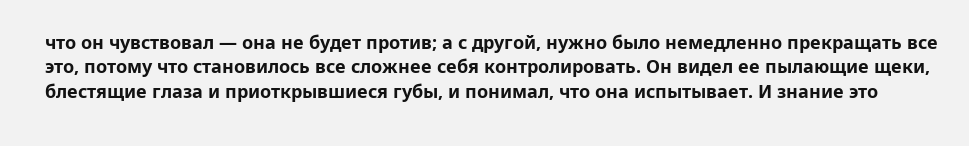что он чувствовал — она не будет против; а с другой, нужно было немедленно прекращать все это, потому что становилось все сложнее себя контролировать. Он видел ее пылающие щеки, блестящие глаза и приоткрывшиеся губы, и понимал, что она испытывает. И знание это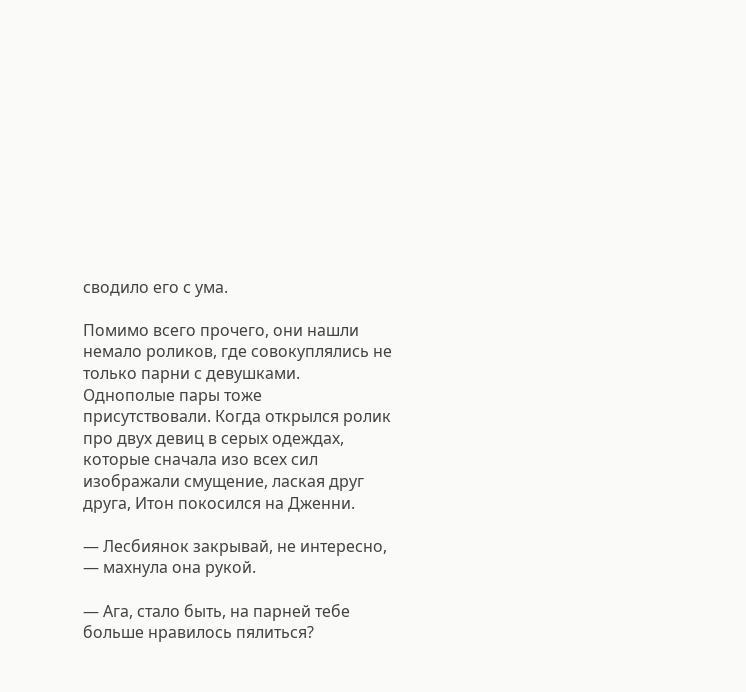сводило его с ума.

Помимо всего прочего, они нашли немало роликов, где совокуплялись не только парни с девушками. Однополые пары тоже присутствовали. Когда открылся ролик про двух девиц в серых одеждах, которые сначала изо всех сил изображали смущение, лаская друг друга, Итон покосился на Дженни.

— Лесбиянок закрывай, не интересно, — махнула она рукой.

— Ага, стало быть, на парней тебе больше нравилось пялиться?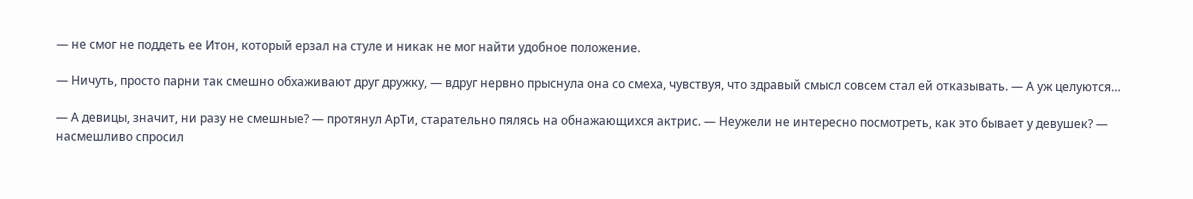— не смог не поддеть ее Итон, который ерзал на стуле и никак не мог найти удобное положение.

— Ничуть, просто парни так смешно обхаживают друг дружку, — вдруг нервно прыснула она со смеха, чувствуя, что здравый смысл совсем стал ей отказывать. — А уж целуются…

— А девицы, значит, ни разу не смешные? — протянул АрТи, старательно пялясь на обнажающихся актрис. — Неужели не интересно посмотреть, как это бывает у девушек? — насмешливо спросил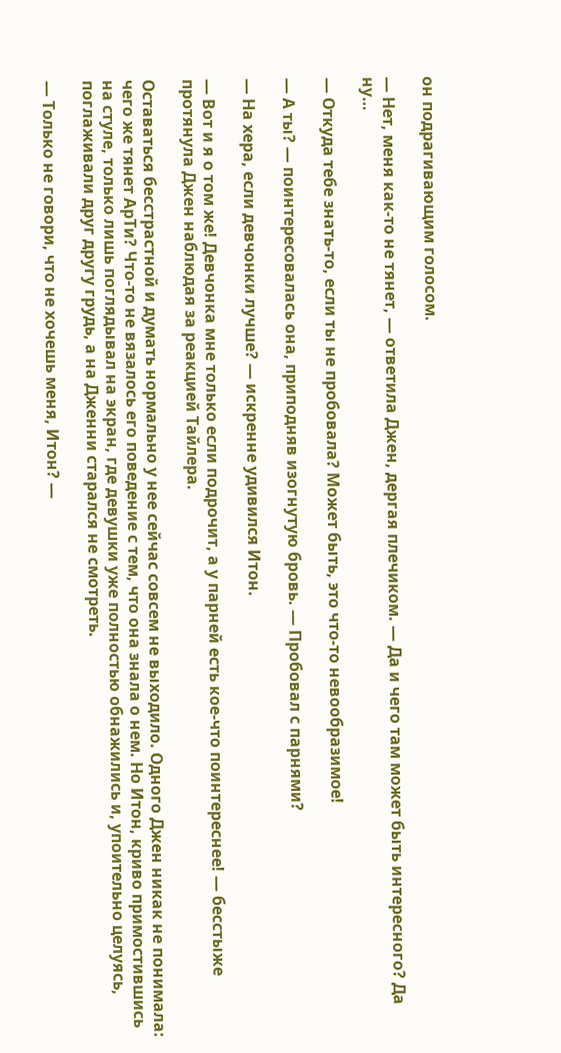он подрагивающим голосом.

— Нет, меня как-то не тянет, — ответила Джен, дергая плечиком. — Да и чего там может быть интересного? Да ну…

— Откуда тебе знать-то, если ты не пробовала? Может быть, это что-то невообразимое!

— А ты? — поинтересовалась она, приподняв изогнутую бровь. — Пробовал с парнями?

— На хера, если девчонки лучше? — искренне удивился Итон.

— Вот и я о том же! Девчонка мне только если подрочит, а у парней есть кое-что поинтереснее! — бесстыже протянула Джен наблюдая за реакцией Тайлера.

Оставаться бесстрастной и думать нормально у нее сейчас совсем не выходило. Одного Джен никак не понимала: чего же тянет АрТи? Что-то не вязалось его поведение с тем, что она знала о нем. Но Итон, криво примостившись на стуле, только лишь поглядывал на экран, где девушки уже полностью обнажились и, упоительно целуясь, поглаживали друг другу грудь, а на Дженни старался не смотреть.

— Только не говори, что не хочешь меня, Итон? —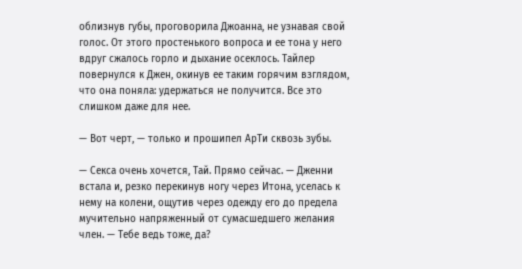облизнув губы, проговорила Джоанна, не узнавая свой голос. От этого простенького вопроса и ее тона у него вдруг сжалось горло и дыхание осеклось. Тайлер повернулся к Джен, окинув ее таким горячим взглядом, что она поняла: удержаться не получится. Все это слишком даже для нее.

— Вот черт, — только и прошипел АрТи сквозь зубы.

— Секса очень хочется, Тай. Прямо сейчас. — Дженни встала и, резко перекинув ногу через Итона, уселась к нему на колени, ощутив через одежду его до предела мучительно напряженный от сумасшедшего желания член. — Тебе ведь тоже, да?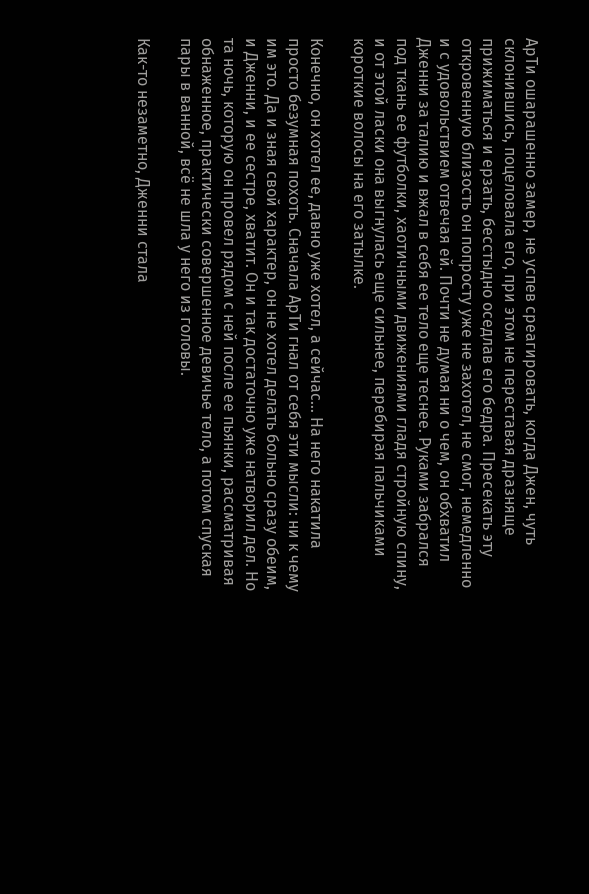АрТи ошарашенно замер, не успев среагировать, когда Джен, чуть склонившись, поцеловала его, при этом не переставая дразняще прижиматься и ерзать, бесстыдно оседлав его бедра. Пресекать эту откровенную близость он попросту уже не захотел, не смог, немедленно и с удовольствием отвечая ей. Почти не думая ни о чем, он обхватил Дженни за талию и вжал в себя ее тело еще теснее. Руками забрался под ткань ее футболки, хаотичными движениями гладя стройную спину, и от этой ласки она выгнулась еще сильнее, перебирая пальчиками короткие волосы на его затылке.

Конечно, он хотел ее, давно уже хотел, а сейчас… На него накатила просто безумная похоть. Сначала АрТи гнал от себя эти мысли: ни к чему им это. Да и зная свой характер, он не хотел делать больно сразу обеим, и Дженни, и ее сестре, хватит. Он и так достаточно уже натворил дел. Но та ночь, которую он провел рядом с ней после ее пьянки, рассматривая обнаженное, практически совершенное девичье тело, а потом спуская пары в ванной, всё не шла у него из головы.

Как-то незаметно, Дженни стала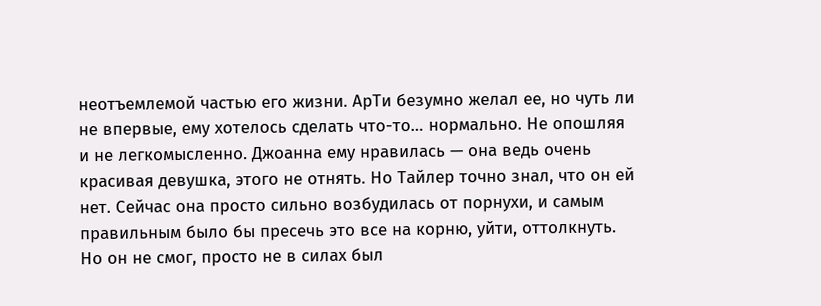неотъемлемой частью его жизни. АрТи безумно желал ее, но чуть ли не впервые, ему хотелось сделать что-то… нормально. Не опошляя и не легкомысленно. Джоанна ему нравилась — она ведь очень красивая девушка, этого не отнять. Но Тайлер точно знал, что он ей нет. Сейчас она просто сильно возбудилась от порнухи, и самым правильным было бы пресечь это все на корню, уйти, оттолкнуть. Но он не смог, просто не в силах был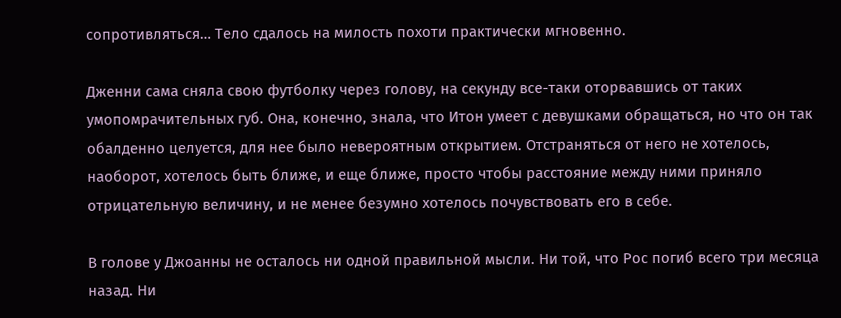сопротивляться… Тело сдалось на милость похоти практически мгновенно.

Дженни сама сняла свою футболку через голову, на секунду все-таки оторвавшись от таких умопомрачительных губ. Она, конечно, знала, что Итон умеет с девушками обращаться, но что он так обалденно целуется, для нее было невероятным открытием. Отстраняться от него не хотелось, наоборот, хотелось быть ближе, и еще ближе, просто чтобы расстояние между ними приняло отрицательную величину, и не менее безумно хотелось почувствовать его в себе.

В голове у Джоанны не осталось ни одной правильной мысли. Ни той, что Рос погиб всего три месяца назад. Ни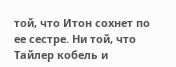той, что Итон сохнет по ее сестре. Ни той, что Тайлер кобель и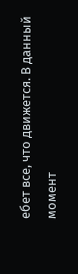ебет все, что движется. В данный момент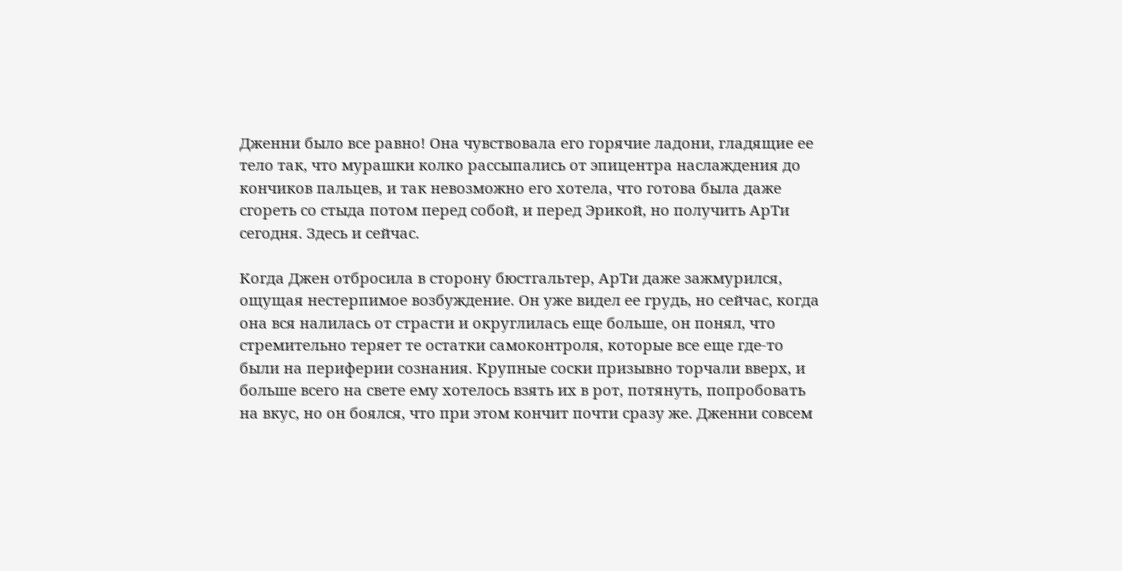Дженни было все равно! Она чувствовала его горячие ладони, гладящие ее тело так, что мурашки колко рассыпались от эпицентра наслаждения до кончиков пальцев, и так невозможно его хотела, что готова была даже сгореть со стыда потом перед собой, и перед Эрикой, но получить АрТи сегодня. Здесь и сейчас.

Когда Джен отбросила в сторону бюстгальтер, АрТи даже зажмурился, ощущая нестерпимое возбуждение. Он уже видел ее грудь, но сейчас, когда она вся налилась от страсти и округлилась еще больше, он понял, что стремительно теряет те остатки самоконтроля, которые все еще где-то были на периферии сознания. Крупные соски призывно торчали вверх, и больше всего на свете ему хотелось взять их в рот, потянуть, попробовать на вкус, но он боялся, что при этом кончит почти сразу же. Дженни совсем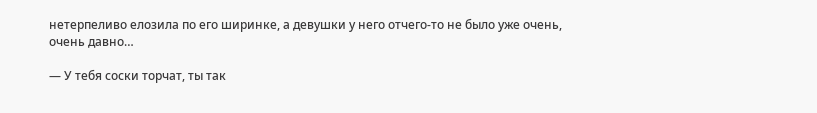нетерпеливо елозила по его ширинке, а девушки у него отчего-то не было уже очень, очень давно…

— У тебя соски торчат, ты так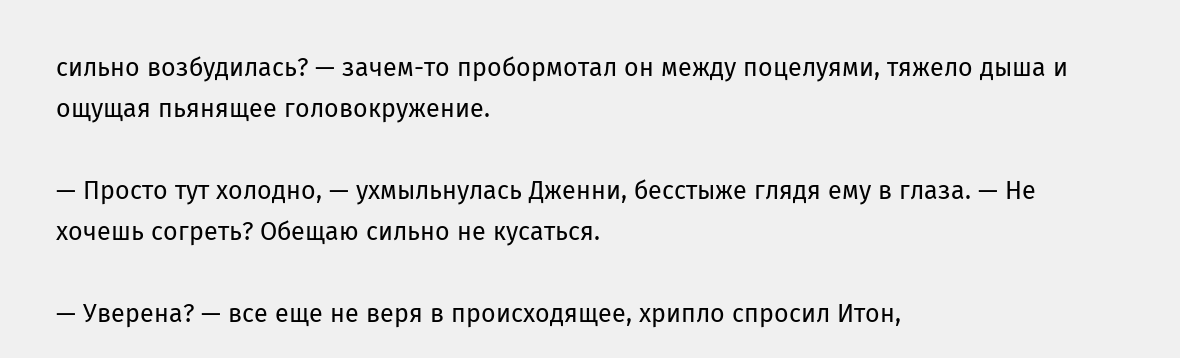сильно возбудилась? — зачем-то пробормотал он между поцелуями, тяжело дыша и ощущая пьянящее головокружение.

— Просто тут холодно, — ухмыльнулась Дженни, бесстыже глядя ему в глаза. — Не хочешь согреть? Обещаю сильно не кусаться.

— Уверена? — все еще не веря в происходящее, хрипло спросил Итон,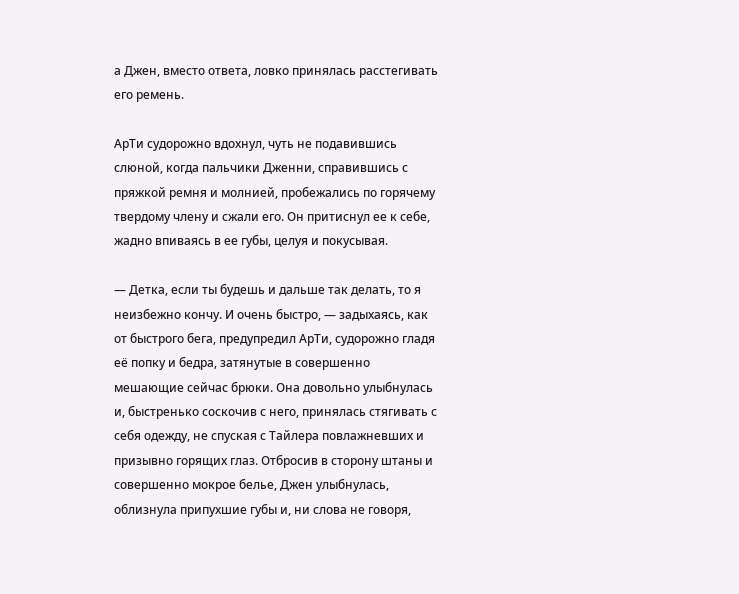а Джен, вместо ответа, ловко принялась расстегивать его ремень.

АрТи судорожно вдохнул, чуть не подавившись слюной, когда пальчики Дженни, справившись с пряжкой ремня и молнией, пробежались по горячему твердому члену и сжали его. Он притиснул ее к себе, жадно впиваясь в ее губы, целуя и покусывая.

— Детка, если ты будешь и дальше так делать, то я неизбежно кончу. И очень быстро, — задыхаясь, как от быстрого бега, предупредил АрТи, судорожно гладя её попку и бедра, затянутые в совершенно мешающие сейчас брюки. Она довольно улыбнулась и, быстренько соскочив с него, принялась стягивать с себя одежду, не спуская с Тайлера повлажневших и призывно горящих глаз. Отбросив в сторону штаны и совершенно мокрое белье, Джен улыбнулась, облизнула припухшие губы и, ни слова не говоря,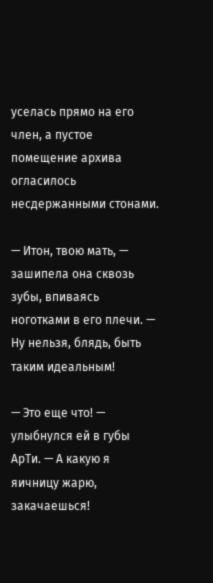уселась прямо на его член, а пустое помещение архива огласилось несдержанными стонами.

— Итон, твою мать, — зашипела она сквозь зубы, впиваясь ноготками в его плечи. — Ну нельзя, блядь, быть таким идеальным!

— Это еще что! — улыбнулся ей в губы АрТи. — А какую я яичницу жарю, закачаешься!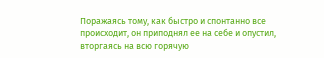Поражаясь тому, как быстро и спонтанно все происходит, он приподнял ее на себе и опустил, вторгаясь на всю горячую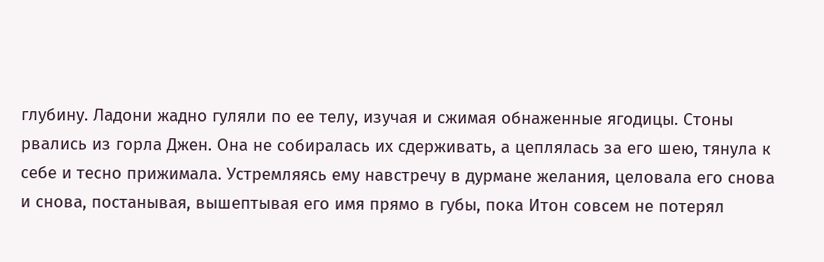глубину. Ладони жадно гуляли по ее телу, изучая и сжимая обнаженные ягодицы. Стоны рвались из горла Джен. Она не собиралась их сдерживать, а цеплялась за его шею, тянула к себе и тесно прижимала. Устремляясь ему навстречу в дурмане желания, целовала его снова и снова, постанывая, вышептывая его имя прямо в губы, пока Итон совсем не потерял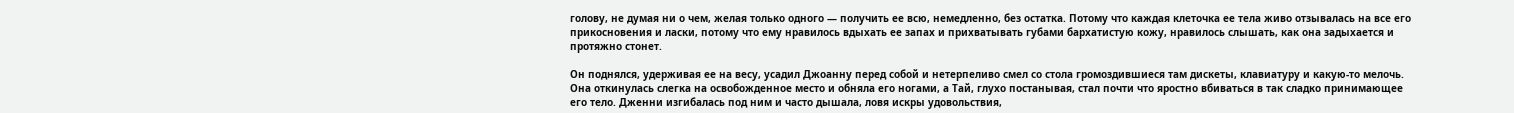голову, не думая ни о чем, желая только одного — получить ее всю, немедленно, без остатка. Потому что каждая клеточка ее тела живо отзывалась на все его прикосновения и ласки, потому что ему нравилось вдыхать ее запах и прихватывать губами бархатистую кожу, нравилось слышать, как она задыхается и протяжно стонет.

Он поднялся, удерживая ее на весу, усадил Джоанну перед собой и нетерпеливо смел со стола громоздившиеся там дискеты, клавиатуру и какую-то мелочь. Она откинулась слегка на освобожденное место и обняла его ногами, а Тай, глухо постанывая, стал почти что яростно вбиваться в так сладко принимающее его тело. Дженни изгибалась под ним и часто дышала, ловя искры удовольствия,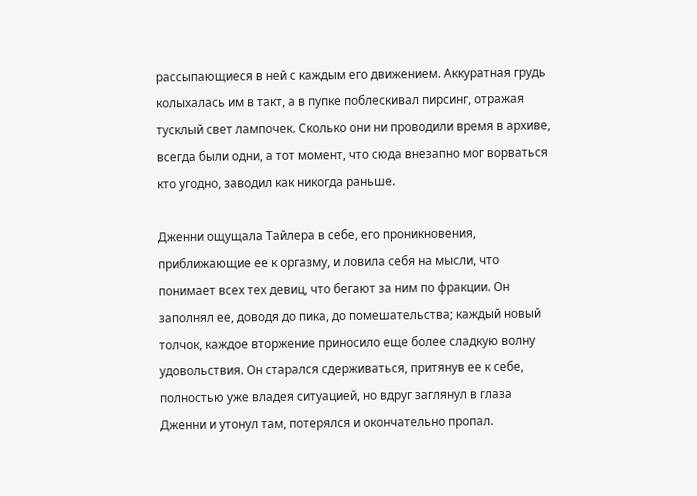рассыпающиеся в ней с каждым его движением. Аккуратная грудь колыхалась им в такт, а в пупке поблескивал пирсинг, отражая тусклый свет лампочек. Сколько они ни проводили время в архиве, всегда были одни, а тот момент, что сюда внезапно мог ворваться кто угодно, заводил как никогда раньше.

Дженни ощущала Тайлера в себе, его проникновения, приближающие ее к оргазму, и ловила себя на мысли, что понимает всех тех девиц, что бегают за ним по фракции. Он заполнял ее, доводя до пика, до помешательства; каждый новый толчок, каждое вторжение приносило еще более сладкую волну удовольствия. Он старался сдерживаться, притянув ее к себе, полностью уже владея ситуацией, но вдруг заглянул в глаза Дженни и утонул там, потерялся и окончательно пропал.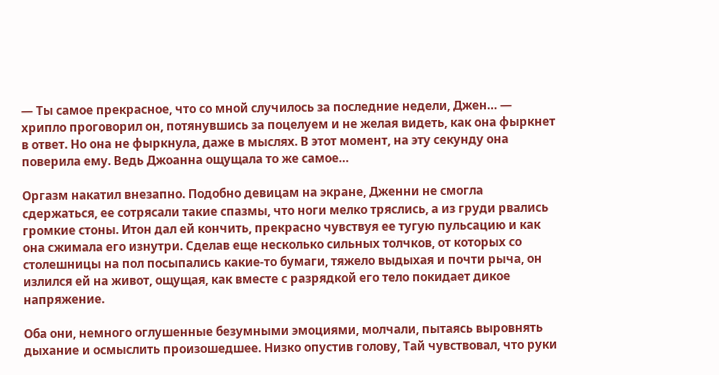— Ты самое прекрасное, что со мной случилось за последние недели, Джен… — хрипло проговорил он, потянувшись за поцелуем и не желая видеть, как она фыркнет в ответ. Но она не фыркнула, даже в мыслях. В этот момент, на эту секунду она поверила ему. Ведь Джоанна ощущала то же самое…

Оргазм накатил внезапно. Подобно девицам на экране, Дженни не смогла сдержаться, ее сотрясали такие спазмы, что ноги мелко тряслись, а из груди рвались громкие стоны. Итон дал ей кончить, прекрасно чувствуя ее тугую пульсацию и как она сжимала его изнутри. Сделав еще несколько сильных толчков, от которых со столешницы на пол посыпались какие-то бумаги, тяжело выдыхая и почти рыча, он излился ей на живот, ощущая, как вместе с разрядкой его тело покидает дикое напряжение.

Оба они, немного оглушенные безумными эмоциями, молчали, пытаясь выровнять дыхание и осмыслить произошедшее. Низко опустив голову, Тай чувствовал, что руки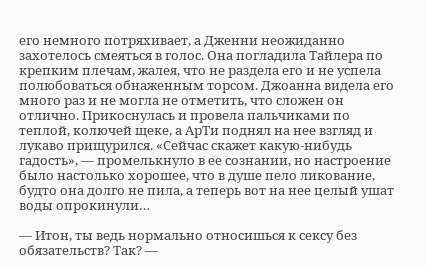его немного потряхивает, а Дженни неожиданно захотелось смеяться в голос. Она погладила Тайлера по крепким плечам, жалея, что не раздела его и не успела полюбоваться обнаженным торсом. Джоанна видела его много раз и не могла не отметить, что сложен он отлично. Прикоснулась и провела пальчиками по теплой, колючей щеке, а АрТи поднял на нее взгляд и лукаво прищурился. «Сейчас скажет какую-нибудь гадость», — промелькнуло в ее сознании, но настроение было настолько хорошее, что в душе пело ликование, будто она долго не пила, а теперь вот на нее целый ушат воды опрокинули…

— Итон, ты ведь нормально относишься к сексу без обязательств? Так? —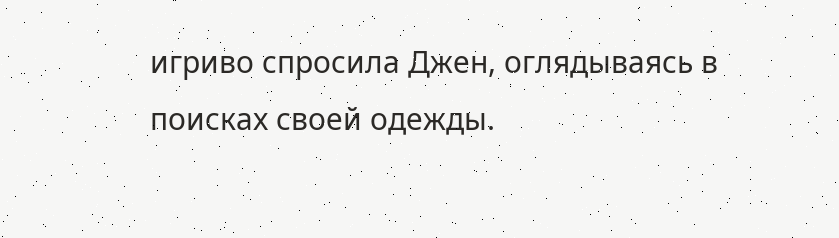игриво спросила Джен, оглядываясь в поисках своей одежды.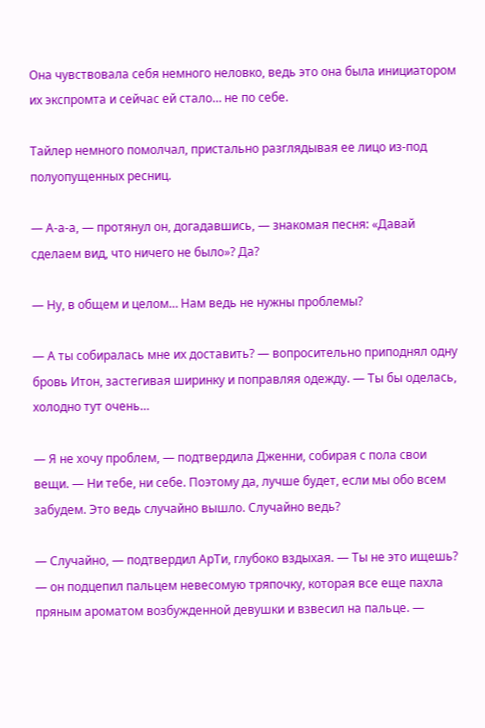Она чувствовала себя немного неловко, ведь это она была инициатором их экспромта и сейчас ей стало… не по себе.

Тайлер немного помолчал, пристально разглядывая ее лицо из-под полуопущенных ресниц.

— А-а-а, — протянул он, догадавшись, — знакомая песня: «Давай сделаем вид, что ничего не было»? Да?

— Ну, в общем и целом… Нам ведь не нужны проблемы?

— А ты собиралась мне их доставить? — вопросительно приподнял одну бровь Итон, застегивая ширинку и поправляя одежду. — Ты бы оделась, холодно тут очень…

— Я не хочу проблем, — подтвердила Дженни, собирая с пола свои вещи. — Ни тебе, ни себе. Поэтому да, лучше будет, если мы обо всем забудем. Это ведь случайно вышло. Случайно ведь?

— Случайно, — подтвердил АрТи, глубоко вздыхая. — Ты не это ищешь? — он подцепил пальцем невесомую тряпочку, которая все еще пахла пряным ароматом возбужденной девушки и взвесил на пальце. —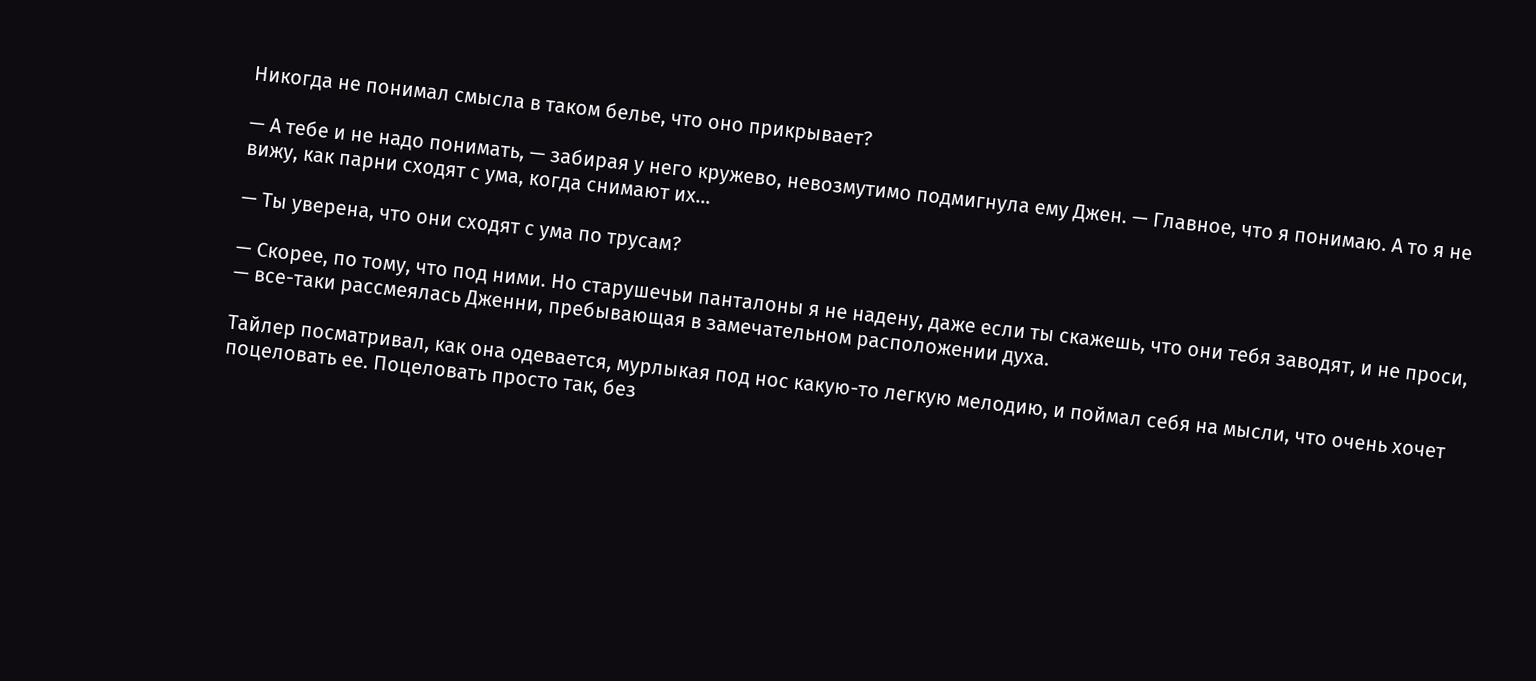Никогда не понимал смысла в таком белье, что оно прикрывает?

— А тебе и не надо понимать, — забирая у него кружево, невозмутимо подмигнула ему Джен. — Главное, что я понимаю. А то я не вижу, как парни сходят с ума, когда снимают их…

— Ты уверена, что они сходят с ума по трусам?

— Скорее, по тому, что под ними. Но старушечьи панталоны я не надену, даже если ты скажешь, что они тебя заводят, и не проси, — все-таки рассмеялась Дженни, пребывающая в замечательном расположении духа.

Тайлер посматривал, как она одевается, мурлыкая под нос какую-то легкую мелодию, и поймал себя на мысли, что очень хочет поцеловать ее. Поцеловать просто так, без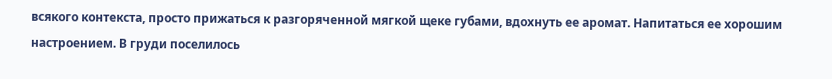всякого контекста, просто прижаться к разгоряченной мягкой щеке губами, вдохнуть ее аромат. Напитаться ее хорошим настроением. В груди поселилось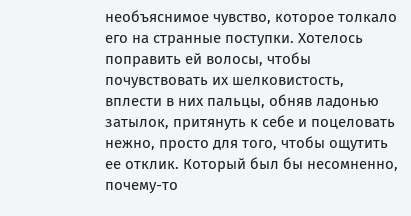необъяснимое чувство, которое толкало его на странные поступки. Хотелось поправить ей волосы, чтобы почувствовать их шелковистость, вплести в них пальцы, обняв ладонью затылок, притянуть к себе и поцеловать нежно, просто для того, чтобы ощутить ее отклик. Который был бы несомненно, почему-то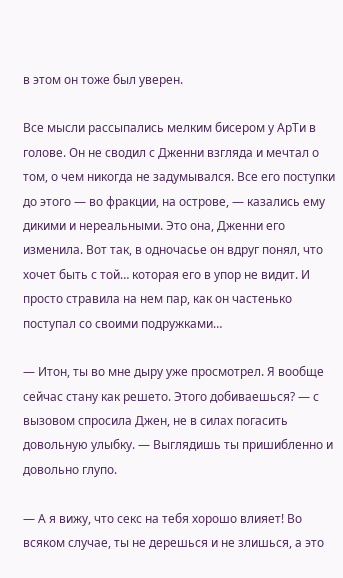в этом он тоже был уверен.

Все мысли рассыпались мелким бисером у АрТи в голове. Он не сводил с Дженни взгляда и мечтал о том, о чем никогда не задумывался. Все его поступки до этого — во фракции, на острове, — казались ему дикими и нереальными. Это она, Дженни его изменила. Вот так, в одночасье он вдруг понял, что хочет быть с той… которая его в упор не видит. И просто стравила на нем пар, как он частенько поступал со своими подружками…

— Итон, ты во мне дыру уже просмотрел. Я вообще сейчас стану как решето. Этого добиваешься? — с вызовом спросила Джен, не в силах погасить довольную улыбку. — Выглядишь ты пришибленно и довольно глупо.

— А я вижу, что секс на тебя хорошо влияет! Во всяком случае, ты не дерешься и не злишься, а это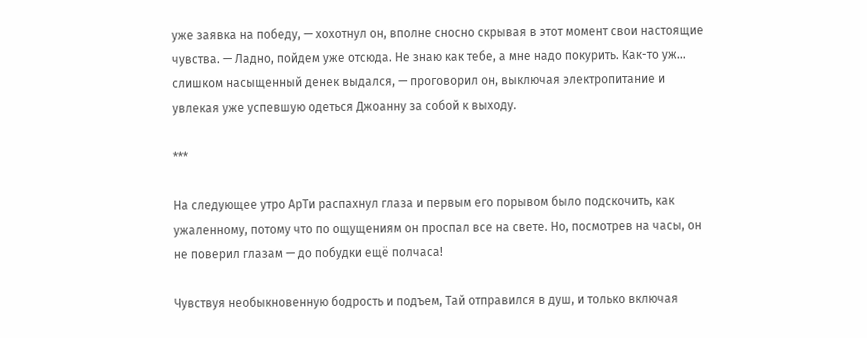уже заявка на победу, — хохотнул он, вполне сносно скрывая в этот момент свои настоящие чувства. — Ладно, пойдем уже отсюда. Не знаю как тебе, а мне надо покурить. Как-то уж… слишком насыщенный денек выдался, — проговорил он, выключая электропитание и увлекая уже успевшую одеться Джоанну за собой к выходу.

***

На следующее утро АрТи распахнул глаза и первым его порывом было подскочить, как ужаленному, потому что по ощущениям он проспал все на свете. Но, посмотрев на часы, он не поверил глазам — до побудки ещё полчаса!

Чувствуя необыкновенную бодрость и подъем, Тай отправился в душ, и только включая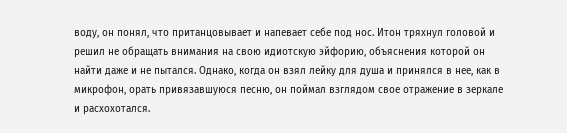воду, он понял, что пританцовывает и напевает себе под нос. Итон тряхнул головой и решил не обращать внимания на свою идиотскую эйфорию, объяснения которой он найти даже и не пытался. Однако, когда он взял лейку для душа и принялся в нее, как в микрофон, орать привязавшуюся песню, он поймал взглядом свое отражение в зеркале и расхохотался.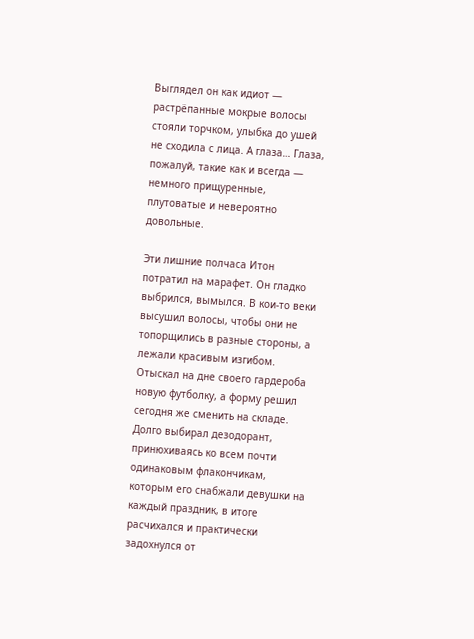Выглядел он как идиот — растрёпанные мокрые волосы стояли торчком, улыбка до ушей не сходила с лица. А глаза… Глаза, пожалуй, такие как и всегда — немного прищуренные, плутоватые и невероятно довольные.

Эти лишние полчаса Итон потратил на марафет. Он гладко выбрился, вымылся. В кои-то веки высушил волосы, чтобы они не топорщились в разные стороны, а лежали красивым изгибом. Отыскал на дне своего гардероба новую футболку, а форму решил сегодня же сменить на складе. Долго выбирал дезодорант, принюхиваясь ко всем почти одинаковым флакончикам, которым его снабжали девушки на каждый праздник, в итоге расчихался и практически задохнулся от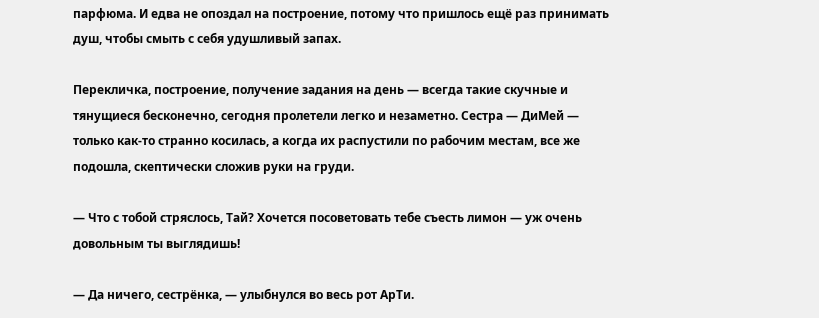парфюма. И едва не опоздал на построение, потому что пришлось ещё раз принимать душ, чтобы смыть с себя удушливый запах.

Перекличка, построение, получение задания на день — всегда такие скучные и тянущиеся бесконечно, сегодня пролетели легко и незаметно. Сестра — ДиМей — только как-то странно косилась, а когда их распустили по рабочим местам, все же подошла, скептически сложив руки на груди.

— Что с тобой стряслось, Тай? Хочется посоветовать тебе съесть лимон — уж очень довольным ты выглядишь!

— Да ничего, сестрёнка, — улыбнулся во весь рот АрТи.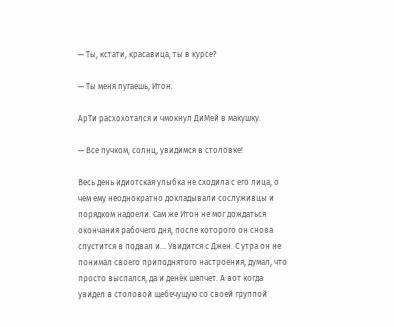— Ты, кстати, красавица, ты в курсе?

— Ты меня пугаешь, Итон.

АрТи расхохотался и чмокнул ДиМей в макушку.

— Все пучком, солнц, увидимся в столовке!

Весь день идиотская улыбка не сходила с его лица, о чем ему неоднократно докладывали сослуживцы и порядком надоели. Сам же Итон не мог дождаться окончания рабочего дня, после которого он снова спустится в подвал и… Увидится с Джен. С утра он не понимал своего приподнятого настроения, думал, что просто выспался, да и денёк шепчет. А вот когда увидел в столовой щебечущую со своей группой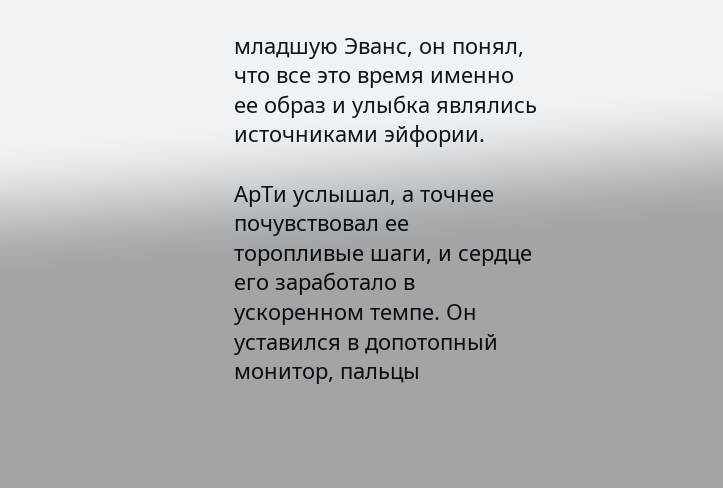младшую Эванс, он понял, что все это время именно ее образ и улыбка являлись источниками эйфории.

АрТи услышал, а точнее почувствовал ее торопливые шаги, и сердце его заработало в ускоренном темпе. Он уставился в допотопный монитор, пальцы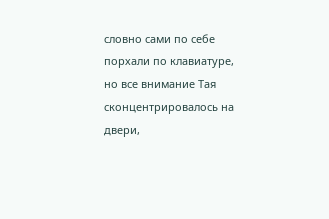словно сами по себе порхали по клавиатуре, но все внимание Тая сконцентрировалось на двери,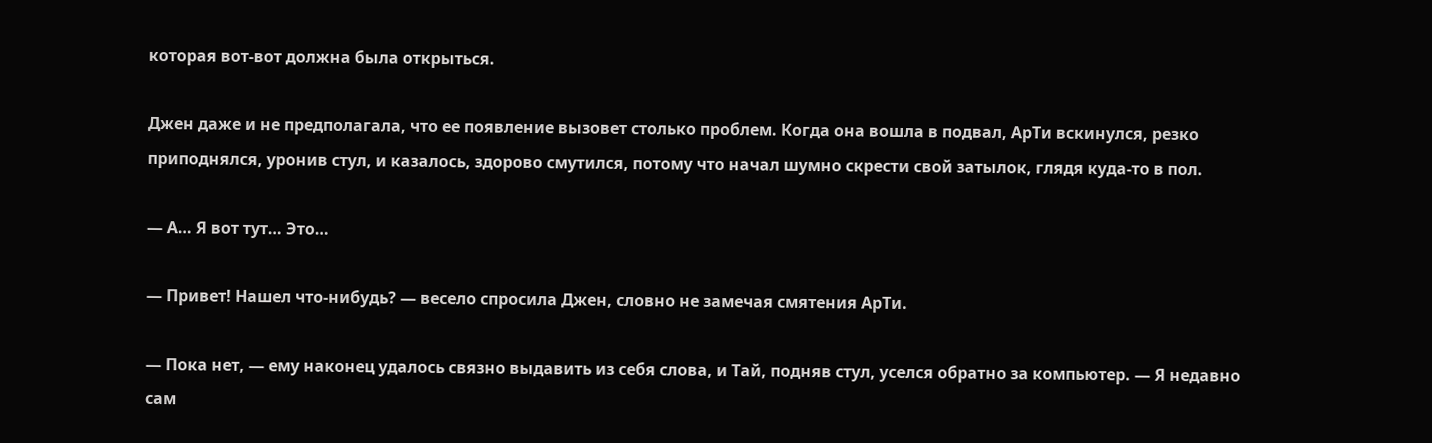которая вот-вот должна была открыться.

Джен даже и не предполагала, что ее появление вызовет столько проблем. Когда она вошла в подвал, АрТи вскинулся, резко приподнялся, уронив стул, и казалось, здорово смутился, потому что начал шумно скрести свой затылок, глядя куда-то в пол.

— А… Я вот тут… Это…

— Привет! Нашел что-нибудь? — весело спросила Джен, словно не замечая смятения АрТи.

— Пока нет, — ему наконец удалось связно выдавить из себя слова, и Тай, подняв стул, уселся обратно за компьютер. — Я недавно сам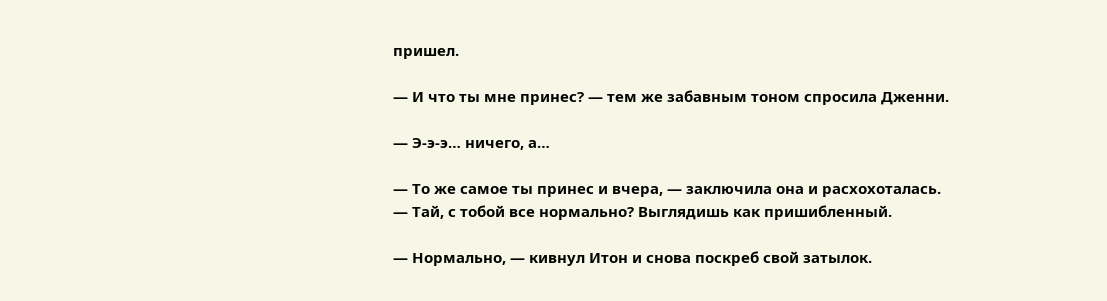пришел.

— И что ты мне принес? — тем же забавным тоном спросила Дженни.

— Э-э-э… ничего, а…

— То же самое ты принес и вчера, — заключила она и расхохоталась. — Тай, с тобой все нормально? Выглядишь как пришибленный.

— Нормально, — кивнул Итон и снова поскреб свой затылок.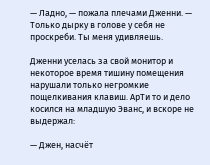— Ладно, — пожала плечами Дженни. — Только дырку в голове у себя не проскреби. Ты меня удивляешь.

Дженни уселась за свой монитор и некоторое время тишину помещения нарушали только негромкие пощелкивания клавиш. АрТи то и дело косился на младшую Эванс, и вскоре не выдержал:

— Джен, насчёт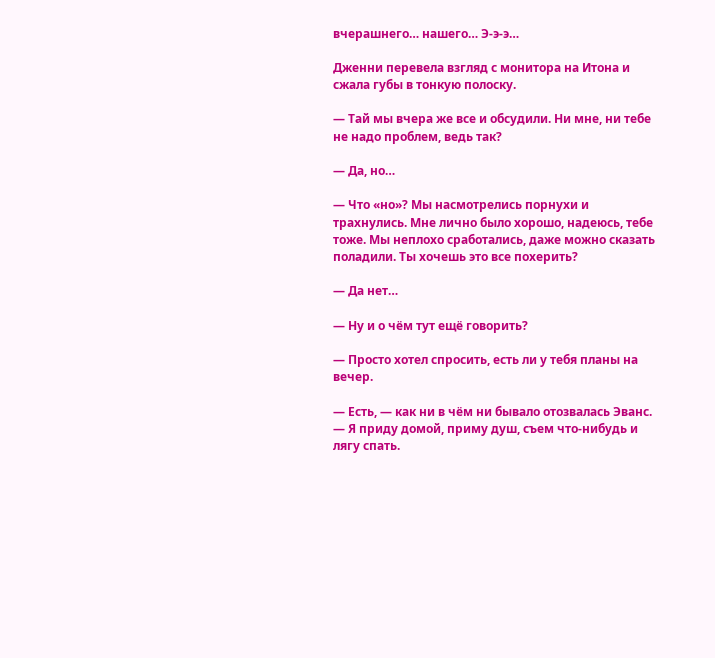вчерашнего… нашего… Э-э-э…

Дженни перевела взгляд с монитора на Итона и сжала губы в тонкую полоску.

— Тай мы вчера же все и обсудили. Ни мне, ни тебе не надо проблем, ведь так?

— Да, но…

— Что «но»? Мы насмотрелись порнухи и трахнулись. Мне лично было хорошо, надеюсь, тебе тоже. Мы неплохо сработались, даже можно сказать поладили. Ты хочешь это все похерить?

— Да нет…

— Ну и о чём тут ещё говорить?

— Просто хотел спросить, есть ли у тебя планы на вечер.

— Есть, — как ни в чём ни бывало отозвалась Эванс. — Я приду домой, приму душ, съем что-нибудь и лягу спать.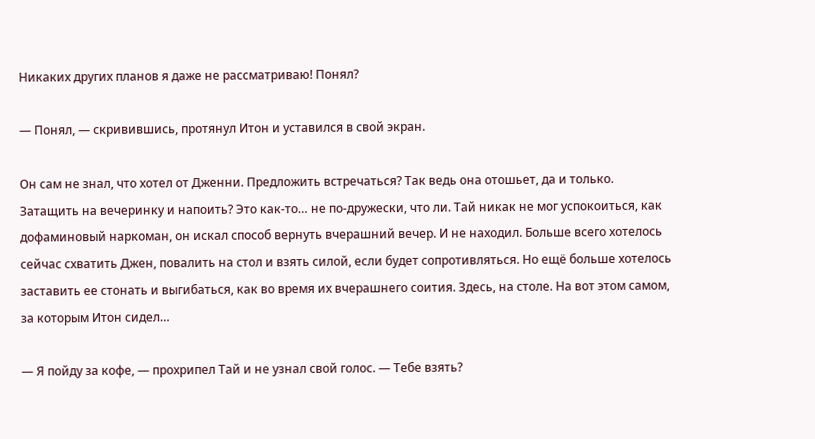Никаких других планов я даже не рассматриваю! Понял?

— Понял, — скривившись, протянул Итон и уставился в свой экран.

Он сам не знал, что хотел от Дженни. Предложить встречаться? Так ведь она отошьет, да и только. Затащить на вечеринку и напоить? Это как-то… не по-дружески, что ли. Тай никак не мог успокоиться, как дофаминовый наркоман, он искал способ вернуть вчерашний вечер. И не находил. Больше всего хотелось сейчас схватить Джен, повалить на стол и взять силой, если будет сопротивляться. Но ещё больше хотелось заставить ее стонать и выгибаться, как во время их вчерашнего соития. Здесь, на столе. На вот этом самом, за которым Итон сидел…

— Я пойду за кофе, — прохрипел Тай и не узнал свой голос. — Тебе взять?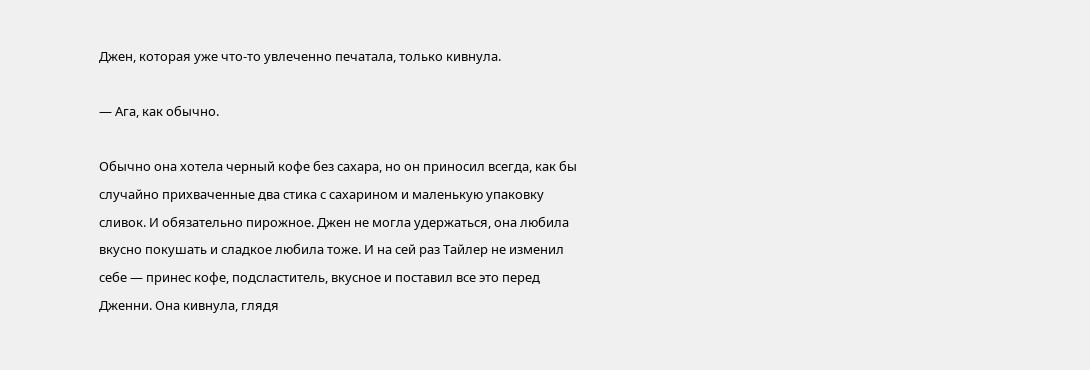Джен, которая уже что-то увлеченно печатала, только кивнула.

— Ага, как обычно.

Обычно она хотела черный кофе без сахара, но он приносил всегда, как бы случайно прихваченные два стика с сахарином и маленькую упаковку сливок. И обязательно пирожное. Джен не могла удержаться, она любила вкусно покушать и сладкое любила тоже. И на сей раз Тайлер не изменил себе — принес кофе, подсластитель, вкусное и поставил все это перед Дженни. Она кивнула, глядя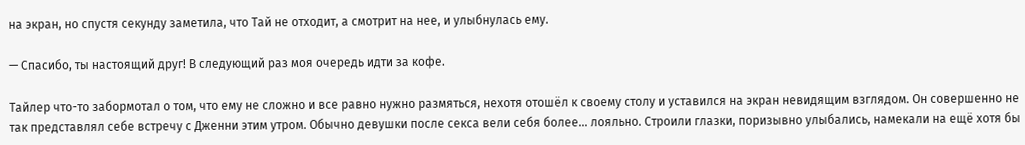на экран, но спустя секунду заметила, что Тай не отходит, а смотрит на нее, и улыбнулась ему.

— Спасибо, ты настоящий друг! В следующий раз моя очередь идти за кофе.

Тайлер что-то забормотал о том, что ему не сложно и все равно нужно размяться, нехотя отошёл к своему столу и уставился на экран невидящим взглядом. Он совершенно не так представлял себе встречу с Дженни этим утром. Обычно девушки после секса вели себя более… лояльно. Строили глазки, поризывно улыбались, намекали на ещё хотя бы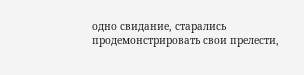одно свидание, старались продемонстрировать свои прелести,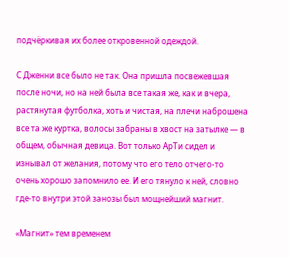подчёркивая их более откровенной одеждой.

С Дженни все было не так. Она пришла посвежевшая после ночи, но на ней была все такая же, как и вчера, растянутая футболка, хоть и чистая, на плечи наброшена все та же куртка, волосы забраны в хвост на затылке — в общем, обычная девица. Вот только АрТи сидел и изнывал от желания, потому что его тело отчего-то очень хорошо запомнило ее. И его тянуло к ней, словно где-то внутри этой занозы был мощнейший магнит.

«Магнит» тем временем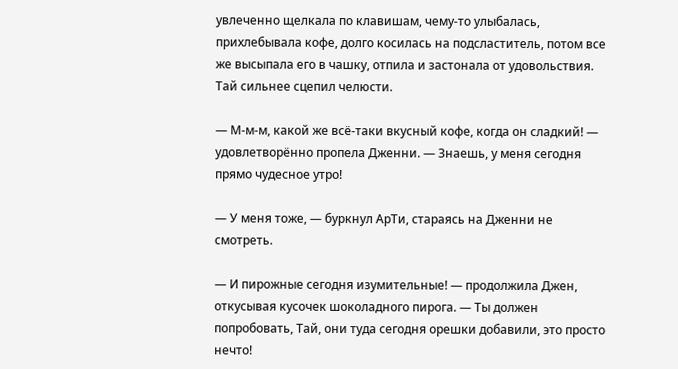увлеченно щелкала по клавишам, чему-то улыбалась, прихлебывала кофе, долго косилась на подсластитель, потом все же высыпала его в чашку, отпила и застонала от удовольствия. Тай сильнее сцепил челюсти.

— М-м-м, какой же всё-таки вкусный кофе, когда он сладкий! — удовлетворённо пропела Дженни. — Знаешь, у меня сегодня прямо чудесное утро!

— У меня тоже, — буркнул АрТи, стараясь на Дженни не смотреть.

— И пирожные сегодня изумительные! — продолжила Джен, откусывая кусочек шоколадного пирога. — Ты должен попробовать, Тай, они туда сегодня орешки добавили, это просто нечто!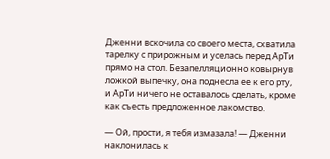Дженни вскочила со своего места, схватила тарелку с прирожным и уселась перед АрТи прямо на стол. Безапелляционно ковырнув ложкой выпечку, она поднесла ее к его рту, и АрТи ничего не оставалось сделать, кроме как съесть предложенное лакомство.

— Ой, прости, я тебя измазала! — Дженни наклонилась к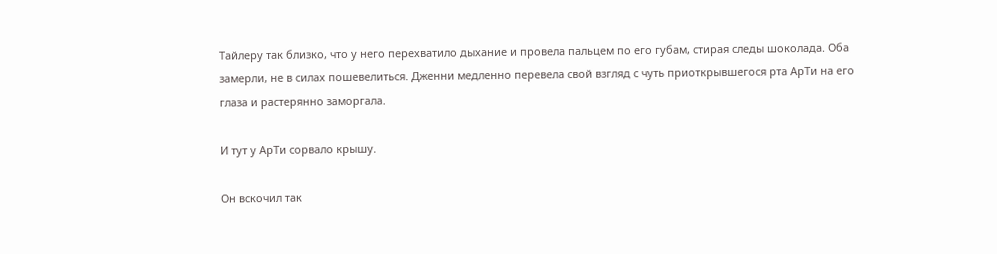Тайлеру так близко, что у него перехватило дыхание и провела пальцем по его губам, стирая следы шоколада. Оба замерли, не в силах пошевелиться. Дженни медленно перевела свой взгляд с чуть приоткрывшегося рта АрТи на его глаза и растерянно заморгала.

И тут у АрТи сорвало крышу.

Он вскочил так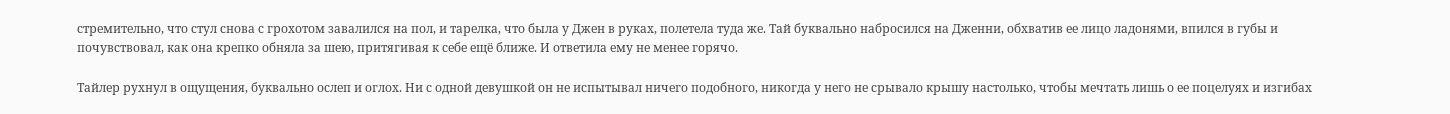стремительно, что стул снова с грохотом завалился на пол, и тарелка, что была у Джен в руках, полетела туда же. Тай буквально набросился на Дженни, обхватив ее лицо ладонями, впился в губы и почувствовал, как она крепко обняла за шею, притягивая к себе ещё ближе. И ответила ему не менее горячо.

Тайлер рухнул в ощущения, буквально ослеп и оглох. Ни с одной девушкой он не испытывал ничего подобного, никогда у него не срывало крышу настолько, чтобы мечтать лишь о ее поцелуях и изгибах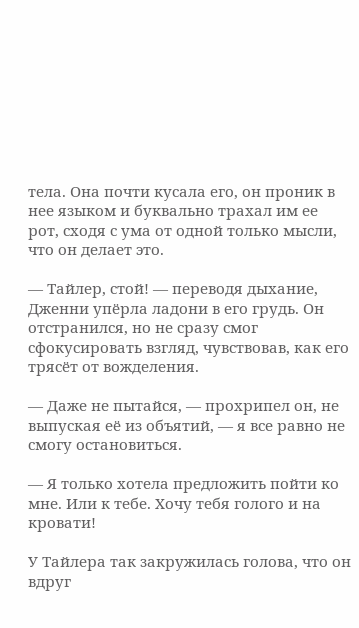тела. Она почти кусала его, он проник в нее языком и буквально трахал им ее рот, сходя с ума от одной только мысли, что он делает это.

— Тайлер, стой! — переводя дыхание, Дженни упёрла ладони в его грудь. Он отстранился, но не сразу смог сфокусировать взгляд, чувствовав, как его трясёт от вожделения.

— Даже не пытайся, — прохрипел он, не выпуская её из объятий, — я все равно не смогу остановиться.

— Я только хотела предложить пойти ко мне. Или к тебе. Хочу тебя голого и на кровати!

У Тайлера так закружилась голова, что он вдруг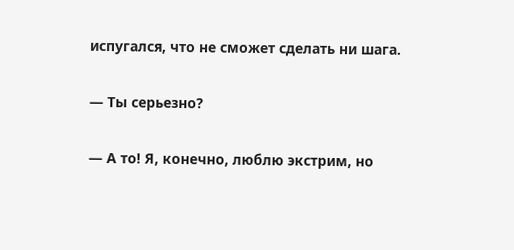испугался, что не сможет сделать ни шага.

— Ты серьезно?

— А то! Я, конечно, люблю экстрим, но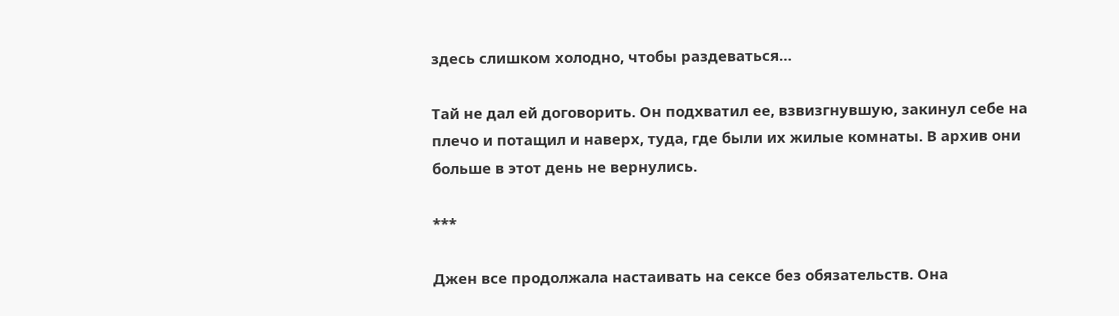здесь слишком холодно, чтобы раздеваться…

Тай не дал ей договорить. Он подхватил ее, взвизгнувшую, закинул себе на плечо и потащил и наверх, туда, где были их жилые комнаты. В архив они больше в этот день не вернулись.

***

Джен все продолжала настаивать на сексе без обязательств. Она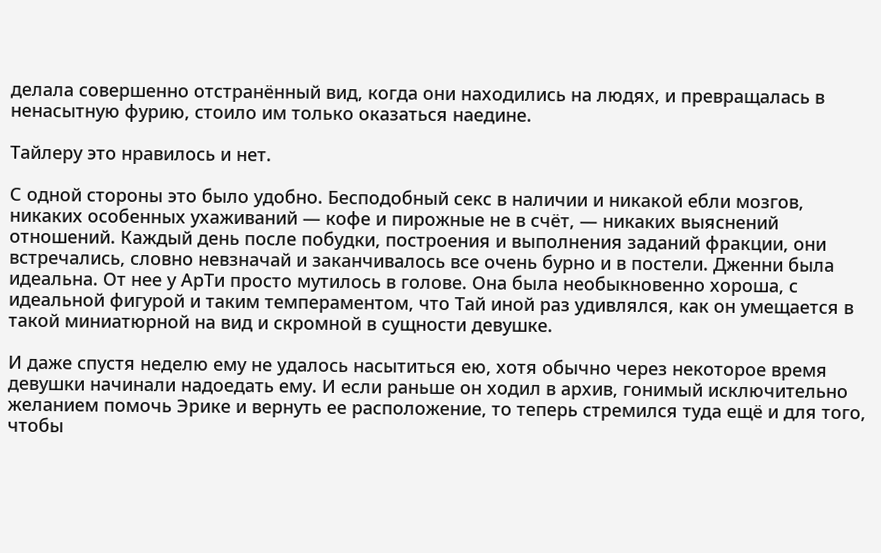делала совершенно отстранённый вид, когда они находились на людях, и превращалась в ненасытную фурию, стоило им только оказаться наедине.

Тайлеру это нравилось и нет.

С одной стороны это было удобно. Бесподобный секс в наличии и никакой ебли мозгов, никаких особенных ухаживаний — кофе и пирожные не в счёт, — никаких выяснений отношений. Каждый день после побудки, построения и выполнения заданий фракции, они встречались, словно невзначай и заканчивалось все очень бурно и в постели. Дженни была идеальна. От нее у АрТи просто мутилось в голове. Она была необыкновенно хороша, с идеальной фигурой и таким темпераментом, что Тай иной раз удивлялся, как он умещается в такой миниатюрной на вид и скромной в сущности девушке.

И даже спустя неделю ему не удалось насытиться ею, хотя обычно через некоторое время девушки начинали надоедать ему. И если раньше он ходил в архив, гонимый исключительно желанием помочь Эрике и вернуть ее расположение, то теперь стремился туда ещё и для того, чтобы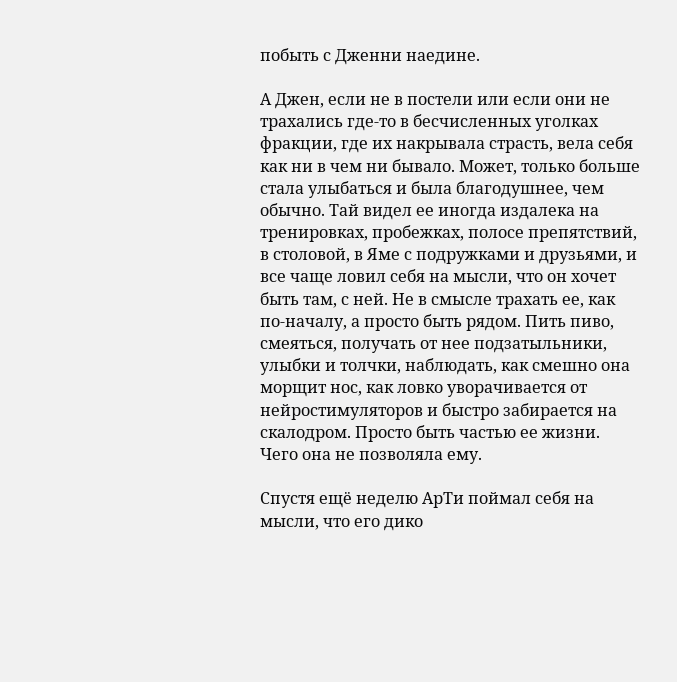побыть с Дженни наедине.

А Джен, если не в постели или если они не трахались где-то в бесчисленных уголках фракции, где их накрывала страсть, вела себя как ни в чем ни бывало. Может, только больше стала улыбаться и была благодушнее, чем обычно. Тай видел ее иногда издалека на тренировках, пробежках, полосе препятствий, в столовой, в Яме с подружками и друзьями, и все чаще ловил себя на мысли, что он хочет быть там, с ней. Не в смысле трахать ее, как по-началу, а просто быть рядом. Пить пиво, смеяться, получать от нее подзатыльники, улыбки и толчки, наблюдать, как смешно она морщит нос, как ловко уворачивается от нейростимуляторов и быстро забирается на скалодром. Просто быть частью ее жизни. Чего она не позволяла ему.

Спустя ещё неделю АрТи поймал себя на мысли, что его дико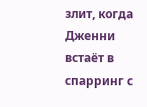злит, когда Дженни встаёт в спарринг с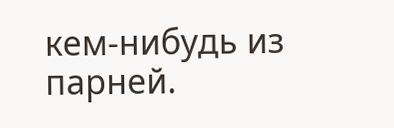кем-нибудь из парней.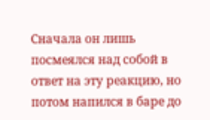Сначала он лишь посмеялся над собой в ответ на эту реакцию, но потом напился в баре до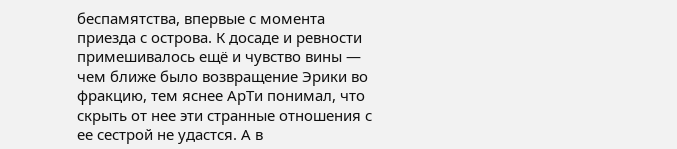беспамятства, впервые с момента приезда с острова. К досаде и ревности примешивалось ещё и чувство вины — чем ближе было возвращение Эрики во фракцию, тем яснее АрТи понимал, что скрыть от нее эти странные отношения с ее сестрой не удастся. А в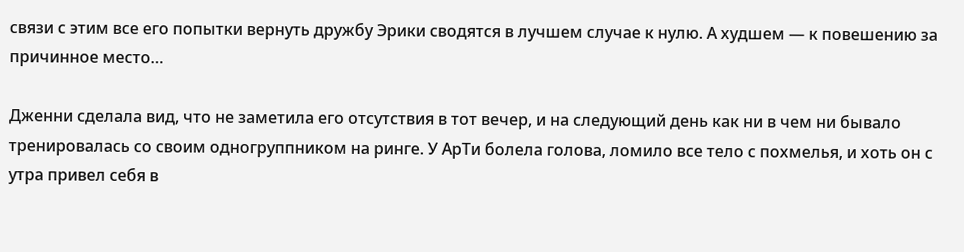связи с этим все его попытки вернуть дружбу Эрики сводятся в лучшем случае к нулю. А худшем — к повешению за причинное место…

Дженни сделала вид, что не заметила его отсутствия в тот вечер, и на следующий день как ни в чем ни бывало тренировалась со своим одногруппником на ринге. У АрТи болела голова, ломило все тело с похмелья, и хоть он с утра привел себя в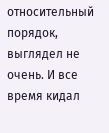относительный порядок, выглядел не очень. И все время кидал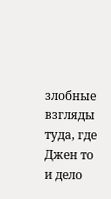злобные взгляды туда, где Джен то и дело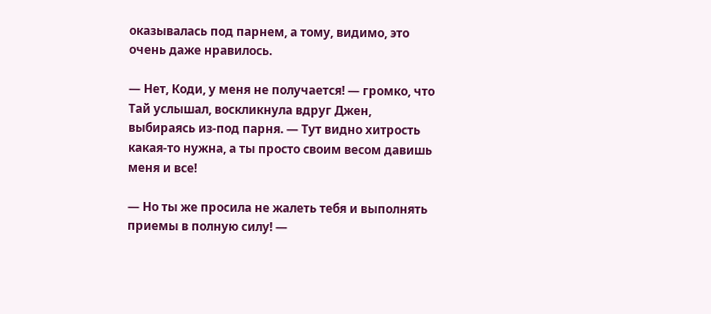оказывалась под парнем, а тому, видимо, это очень даже нравилось.

— Нет, Коди, у меня не получается! — громко, что Тай услышал, воскликнула вдруг Джен, выбираясь из-под парня. — Тут видно хитрость какая-то нужна, а ты просто своим весом давишь меня и все!

— Но ты же просила не жалеть тебя и выполнять приемы в полную силу! —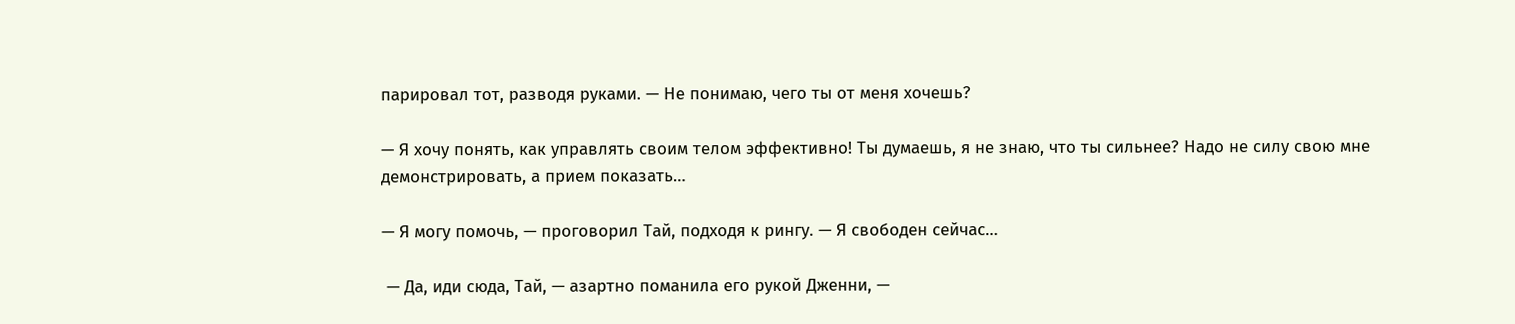парировал тот, разводя руками. — Не понимаю, чего ты от меня хочешь?

— Я хочу понять, как управлять своим телом эффективно! Ты думаешь, я не знаю, что ты сильнее? Надо не силу свою мне демонстрировать, а прием показать…

— Я могу помочь, — проговорил Тай, подходя к рингу. — Я свободен сейчас…

 — Да, иди сюда, Тай, — азартно поманила его рукой Дженни, —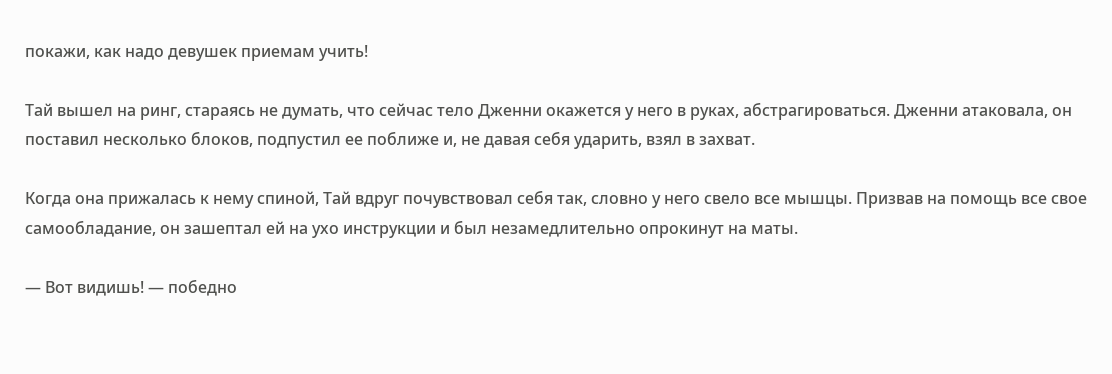покажи, как надо девушек приемам учить!

Тай вышел на ринг, стараясь не думать, что сейчас тело Дженни окажется у него в руках, абстрагироваться. Дженни атаковала, он поставил несколько блоков, подпустил ее поближе и, не давая себя ударить, взял в захват.

Когда она прижалась к нему спиной, Тай вдруг почувствовал себя так, словно у него свело все мышцы. Призвав на помощь все свое самообладание, он зашептал ей на ухо инструкции и был незамедлительно опрокинут на маты.

— Вот видишь! — победно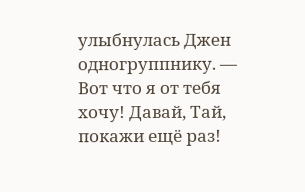улыбнулась Джен одногруппнику. — Вот что я от тебя хочу! Давай, Тай, покажи ещё раз!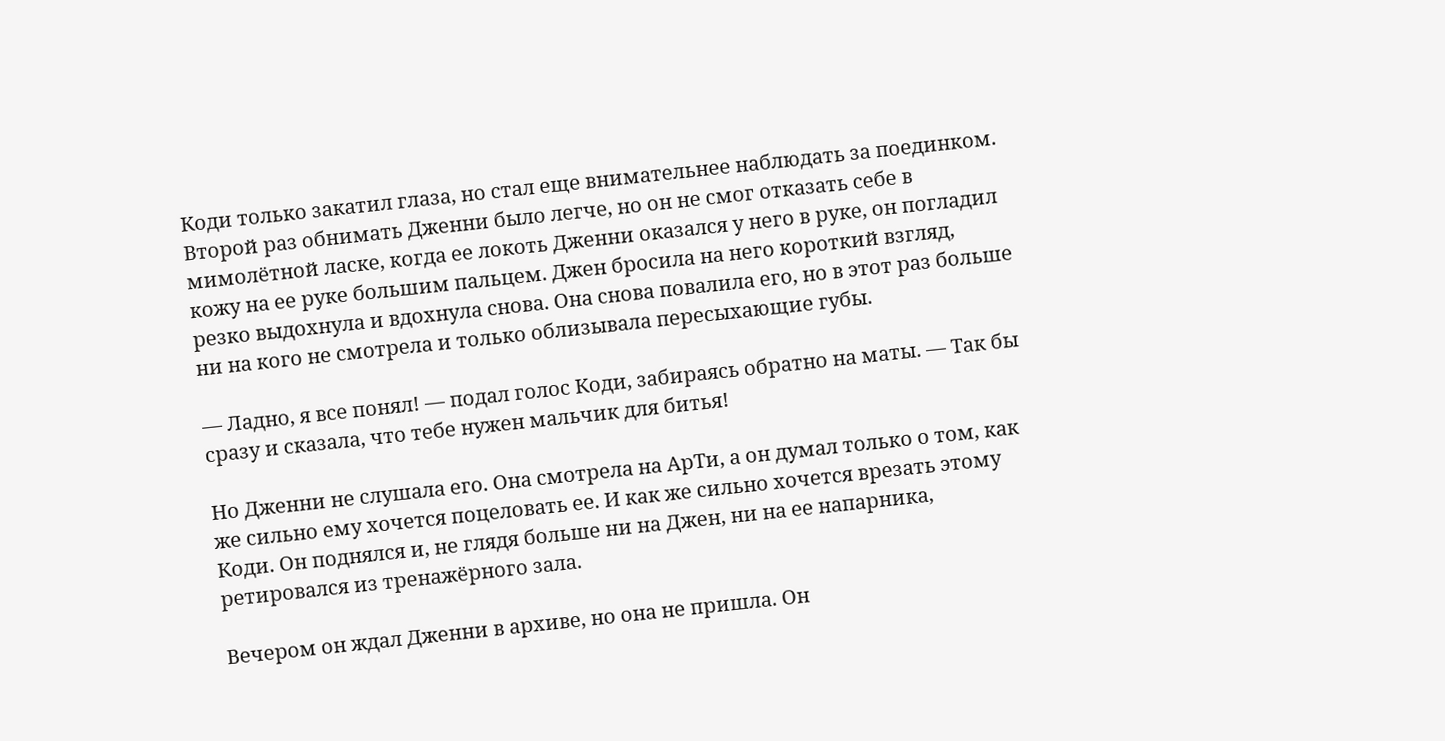Коди только закатил глаза, но стал еще внимательнее наблюдать за поединком. Второй раз обнимать Дженни было легче, но он не смог отказать себе в мимолётной ласке, когда ее локоть Дженни оказался у него в руке, он погладил кожу на ее руке большим пальцем. Джен бросила на него короткий взгляд, резко выдохнула и вдохнула снова. Она снова повалила его, но в этот раз больше ни на кого не смотрела и только облизывала пересыхающие губы.

— Ладно, я все понял! — подал голос Коди, забираясь обратно на маты. — Так бы сразу и сказала, что тебе нужен мальчик для битья!

Но Дженни не слушала его. Она смотрела на АрТи, а он думал только о том, как же сильно ему хочется поцеловать ее. И как же сильно хочется врезать этому Коди. Он поднялся и, не глядя больше ни на Джен, ни на ее напарника, ретировался из тренажёрного зала.

Вечером он ждал Дженни в архиве, но она не пришла. Он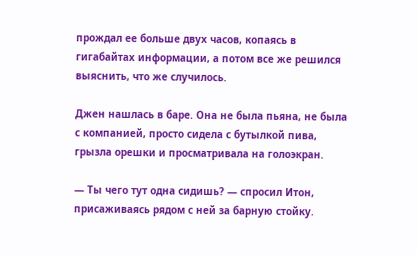прождал ее больше двух часов, копаясь в гигабайтах информации, а потом все же решился выяснить, что же случилось.

Джен нашлась в баре. Она не была пьяна, не была с компанией, просто сидела с бутылкой пива, грызла орешки и просматривала на голоэкран.

— Ты чего тут одна сидишь? — спросил Итон, присаживаясь рядом с ней за барную стойку.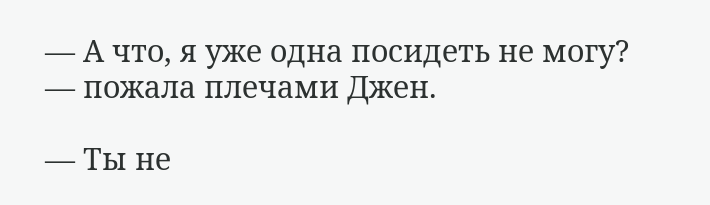— А что, я уже одна посидеть не могу? — пожала плечами Джен.

— Ты не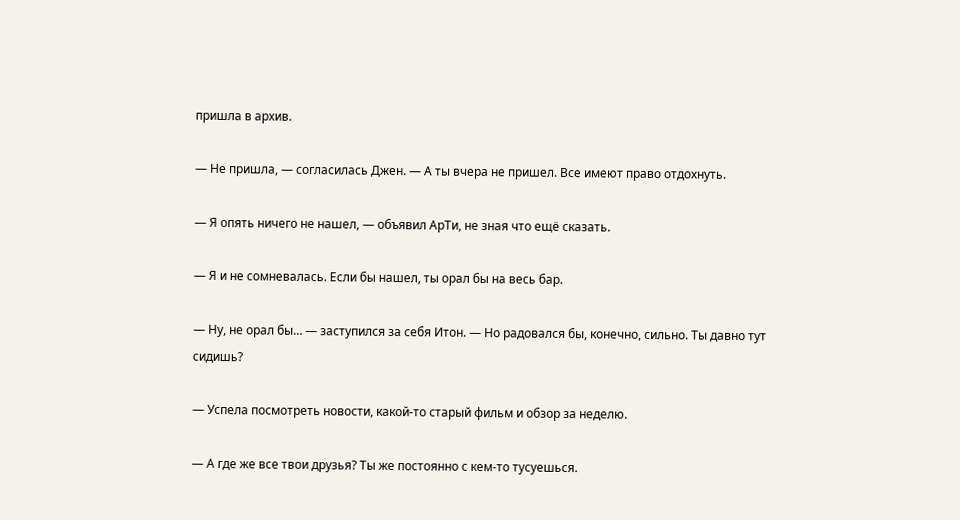пришла в архив.

— Не пришла, — согласилась Джен. — А ты вчера не пришел. Все имеют право отдохнуть.

— Я опять ничего не нашел, — объявил АрТи, не зная что ещё сказать.

— Я и не сомневалась. Если бы нашел, ты орал бы на весь бар.

— Ну, не орал бы… — заступился за себя Итон. — Но радовался бы, конечно, сильно. Ты давно тут сидишь?

— Успела посмотреть новости, какой-то старый фильм и обзор за неделю.

— А где же все твои друзья? Ты же постоянно с кем-то тусуешься.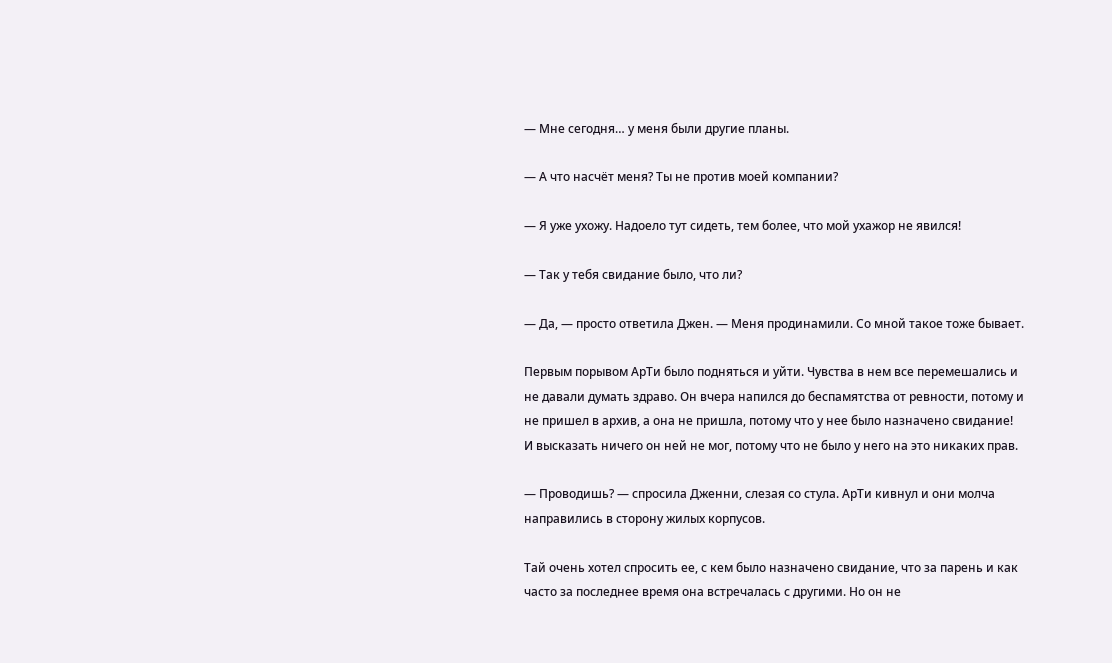— Мне сегодня… у меня были другие планы.

— А что насчёт меня? Ты не против моей компании?

— Я уже ухожу. Надоело тут сидеть, тем более, что мой ухажор не явился!

— Так у тебя свидание было, что ли?

— Да, — просто ответила Джен. — Меня продинамили. Со мной такое тоже бывает.

Первым порывом АрТи было подняться и уйти. Чувства в нем все перемешались и не давали думать здраво. Он вчера напился до беспамятства от ревности, потому и не пришел в архив, а она не пришла, потому что у нее было назначено свидание! И высказать ничего он ней не мог, потому что не было у него на это никаких прав.

— Проводишь? — спросила Дженни, слезая со стула. АрТи кивнул и они молча направились в сторону жилых корпусов.

Тай очень хотел спросить ее, с кем было назначено свидание, что за парень и как часто за последнее время она встречалась с другими. Но он не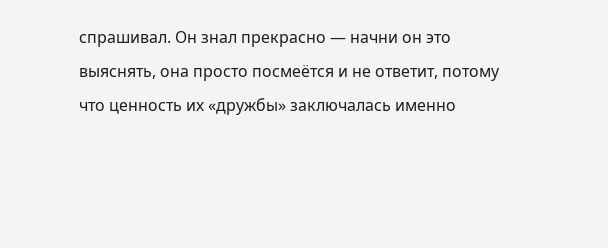спрашивал. Он знал прекрасно — начни он это выяснять, она просто посмеётся и не ответит, потому что ценность их «дружбы» заключалась именно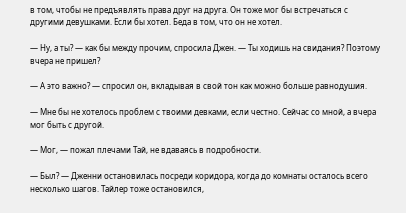в том, чтобы не предъявлять права друг на друга. Он тоже мог бы встречаться с другими девушками. Если бы хотел. Беда в том, что он не хотел.

— Ну, а ты? — как бы между прочим, спросила Джен. — Ты ходишь на свидания? Поэтому вчера не пришел?

— А это важно? — спросил он, вкладывая в свой тон как можно больше равнодушия.

— Мне бы не хотелось проблем с твоими девками, если честно. Сейчас со мной, а вчера мог быть с другой.

— Мог, — пожал плечами Тай, не вдаваясь в подробности.

— Был? — Дженни остановилась посреди коридора, когда до комнаты осталось всего несколько шагов. Тайлер тоже остановился,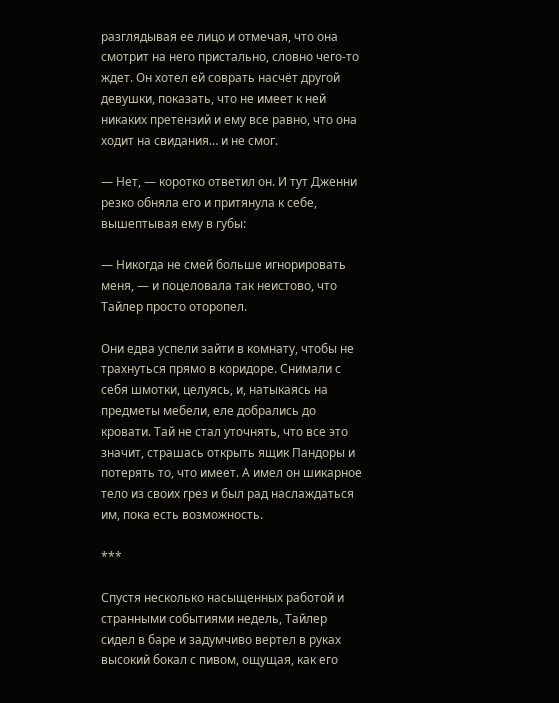разглядывая ее лицо и отмечая, что она смотрит на него пристально, словно чего-то ждет. Он хотел ей соврать насчёт другой девушки, показать, что не имеет к ней никаких претензий и ему все равно, что она ходит на свидания… и не смог.

— Нет, — коротко ответил он. И тут Дженни резко обняла его и притянула к себе, вышептывая ему в губы:

— Никогда не смей больше игнорировать меня, — и поцеловала так неистово, что Тайлер просто оторопел.

Они едва успели зайти в комнату, чтобы не трахнуться прямо в коридоре. Снимали с себя шмотки, целуясь, и, натыкаясь на предметы мебели, еле добрались до кровати. Тай не стал уточнять, что все это значит, страшась открыть ящик Пандоры и потерять то, что имеет. А имел он шикарное тело из своих грез и был рад наслаждаться им, пока есть возможность.

***

Спустя несколько насыщенных работой и странными событиями недель, Тайлер сидел в баре и задумчиво вертел в руках высокий бокал с пивом, ощущая, как его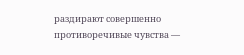раздирают совершенно противоречивые чувства —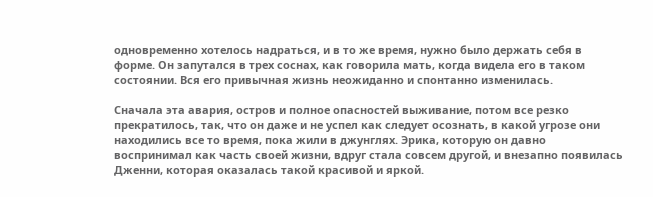одновременно хотелось надраться, и в то же время, нужно было держать себя в форме. Он запутался в трех соснах, как говорила мать, когда видела его в таком состоянии. Вся его привычная жизнь неожиданно и спонтанно изменилась.

Сначала эта авария, остров и полное опасностей выживание, потом все резко прекратилось, так, что он даже и не успел как следует осознать, в какой угрозе они находились все то время, пока жили в джунглях. Эрика, которую он давно воспринимал как часть своей жизни, вдруг стала совсем другой, и внезапно появилась Дженни, которая оказалась такой красивой и яркой.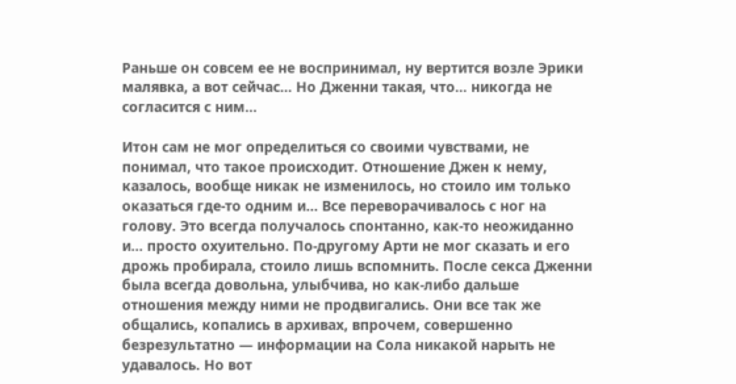Раньше он совсем ее не воспринимал, ну вертится возле Эрики малявка, а вот сейчас… Но Дженни такая, что… никогда не согласится с ним…

Итон сам не мог определиться со своими чувствами, не понимал, что такое происходит. Отношение Джен к нему, казалось, вообще никак не изменилось, но стоило им только оказаться где-то одним и… Все переворачивалось с ног на голову. Это всегда получалось спонтанно, как-то неожиданно и… просто охуительно. По-другому Арти не мог сказать и его дрожь пробирала, стоило лишь вспомнить. После секса Дженни была всегда довольна, улыбчива, но как-либо дальше отношения между ними не продвигались. Они все так же общались, копались в архивах, впрочем, совершенно безрезультатно — информации на Сола никакой нарыть не удавалось. Но вот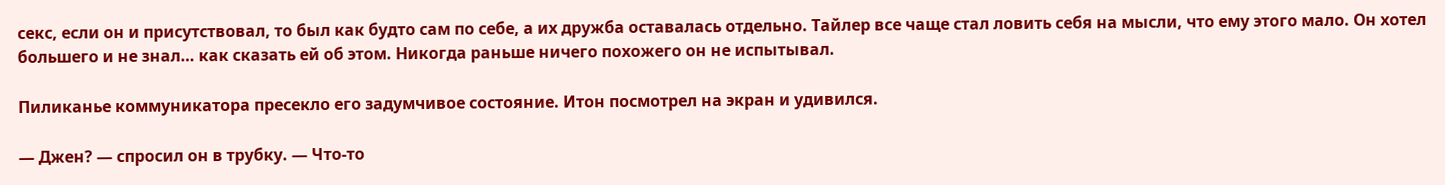секс, если он и присутствовал, то был как будто сам по себе, а их дружба оставалась отдельно. Тайлер все чаще стал ловить себя на мысли, что ему этого мало. Он хотел большего и не знал… как сказать ей об этом. Никогда раньше ничего похожего он не испытывал.

Пиликанье коммуникатора пресекло его задумчивое состояние. Итон посмотрел на экран и удивился.

— Джен? — спросил он в трубку. — Что-то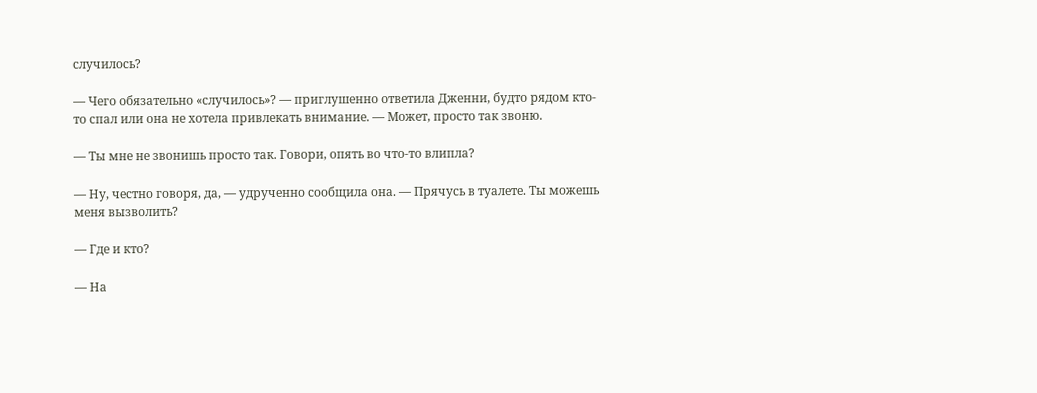случилось?

— Чего обязательно «случилось»? — приглушенно ответила Дженни, будто рядом кто-то спал или она не хотела привлекать внимание. — Может, просто так звоню.

— Ты мне не звонишь просто так. Говори, опять во что-то влипла?

— Ну, честно говоря, да, — удрученно сообщила она. — Прячусь в туалете. Ты можешь меня вызволить?

— Где и кто?

— На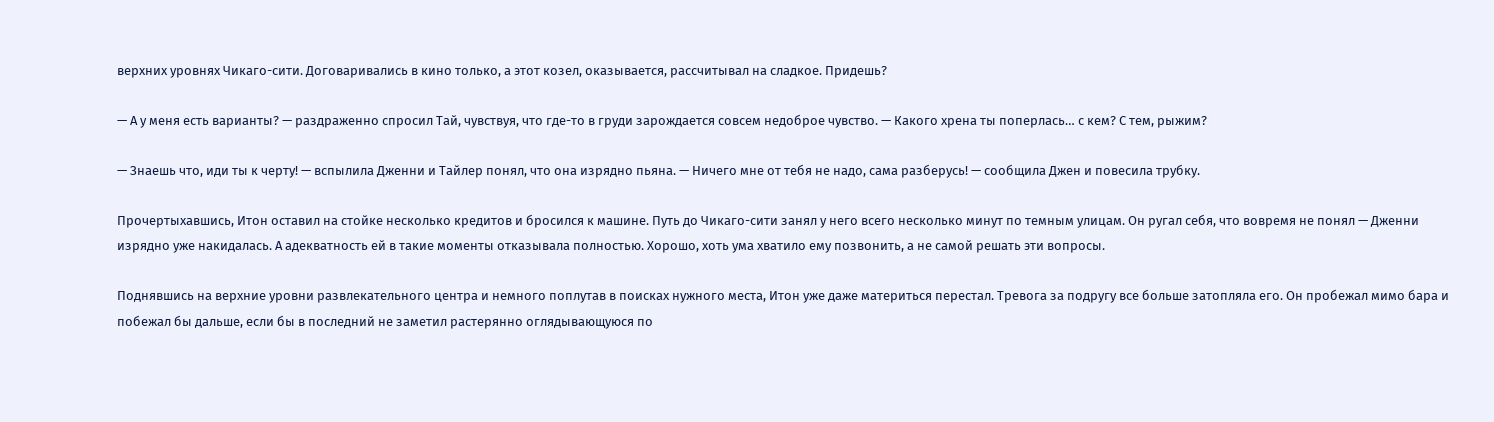верхних уровнях Чикаго-сити. Договаривались в кино только, а этот козел, оказывается, рассчитывал на сладкое. Придешь?

— А у меня есть варианты? — раздраженно спросил Тай, чувствуя, что где-то в груди зарождается совсем недоброе чувство. — Какого хрена ты поперлась… с кем? С тем, рыжим?

— Знаешь что, иди ты к черту! — вспылила Дженни и Тайлер понял, что она изрядно пьяна. — Ничего мне от тебя не надо, сама разберусь! — сообщила Джен и повесила трубку.

Прочертыхавшись, Итон оставил на стойке несколько кредитов и бросился к машине. Путь до Чикаго-сити занял у него всего несколько минут по темным улицам. Он ругал себя, что вовремя не понял — Дженни изрядно уже накидалась. А адекватность ей в такие моменты отказывала полностью. Хорошо, хоть ума хватило ему позвонить, а не самой решать эти вопросы.

Поднявшись на верхние уровни развлекательного центра и немного поплутав в поисках нужного места, Итон уже даже материться перестал. Тревога за подругу все больше затопляла его. Он пробежал мимо бара и побежал бы дальше, если бы в последний не заметил растерянно оглядывающуюся по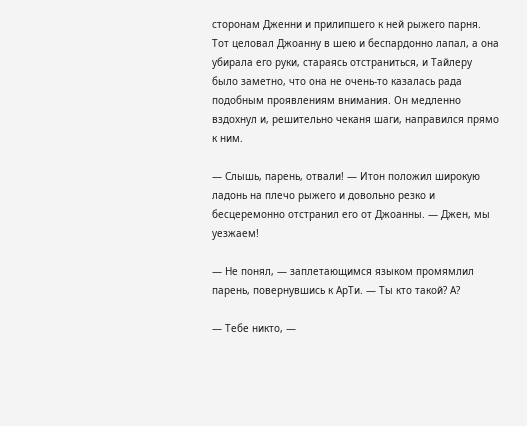сторонам Дженни и прилипшего к ней рыжего парня. Тот целовал Джоанну в шею и беспардонно лапал, а она убирала его руки, стараясь отстраниться, и Тайлеру было заметно, что она не очень-то казалась рада подобным проявлениям внимания. Он медленно вздохнул и, решительно чеканя шаги, направился прямо к ним.

— Слышь, парень, отвали! — Итон положил широкую ладонь на плечо рыжего и довольно резко и бесцеремонно отстранил его от Джоанны. — Джен, мы уезжаем!

— Не понял, — заплетающимся языком промямлил парень, повернувшись к АрТи. — Ты кто такой? А?

— Тебе никто, —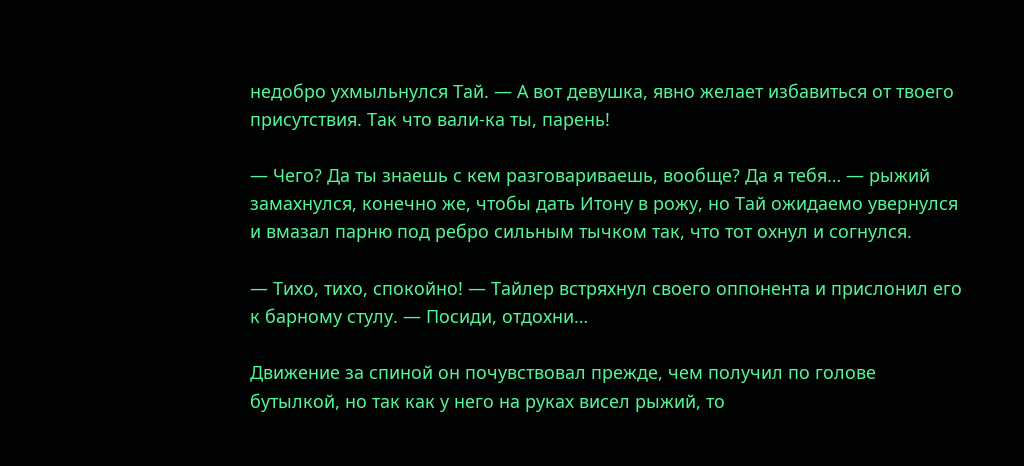недобро ухмыльнулся Тай. — А вот девушка, явно желает избавиться от твоего присутствия. Так что вали-ка ты, парень!

— Чего? Да ты знаешь с кем разговариваешь, вообще? Да я тебя… — рыжий замахнулся, конечно же, чтобы дать Итону в рожу, но Тай ожидаемо увернулся и вмазал парню под ребро сильным тычком так, что тот охнул и согнулся.

— Тихо, тихо, спокойно! — Тайлер встряхнул своего оппонента и прислонил его к барному стулу. — Посиди, отдохни…

Движение за спиной он почувствовал прежде, чем получил по голове бутылкой, но так как у него на руках висел рыжий, то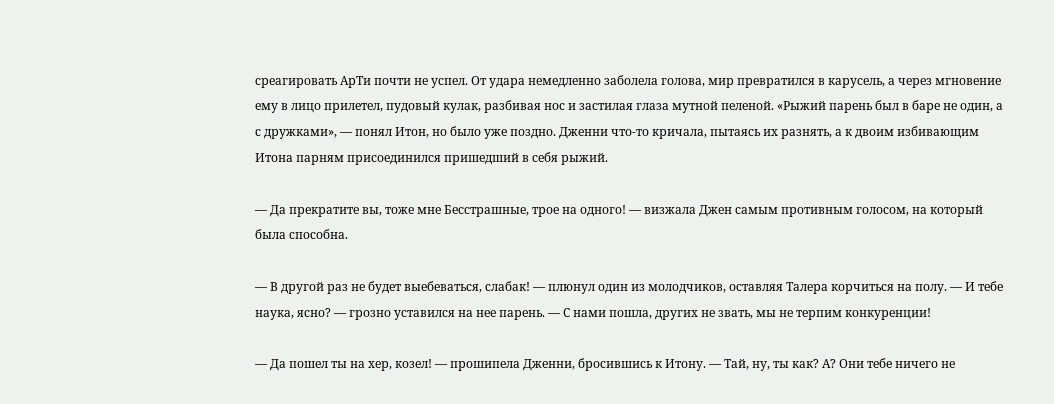среагировать АрТи почти не успел. От удара немедленно заболела голова, мир превратился в карусель, а через мгновение ему в лицо прилетел, пудовый кулак, разбивая нос и застилая глаза мутной пеленой. «Рыжий парень был в баре не один, а с дружками», — понял Итон, но было уже поздно. Дженни что-то кричала, пытаясь их разнять, а к двоим избивающим Итона парням присоединился пришедший в себя рыжий.

— Да прекратите вы, тоже мне Бесстрашные, трое на одного! — визжала Джен самым противным голосом, на который была способна.

— В другой раз не будет выебеваться, слабак! — плюнул один из молодчиков, оставляя Талера корчиться на полу. — И тебе наука, ясно? — грозно уставился на нее парень. — С нами пошла, других не звать, мы не терпим конкуренции!

— Да пошел ты на хер, козел! — прошипела Дженни, бросившись к Итону. — Тай, ну, ты как? А? Они тебе ничего не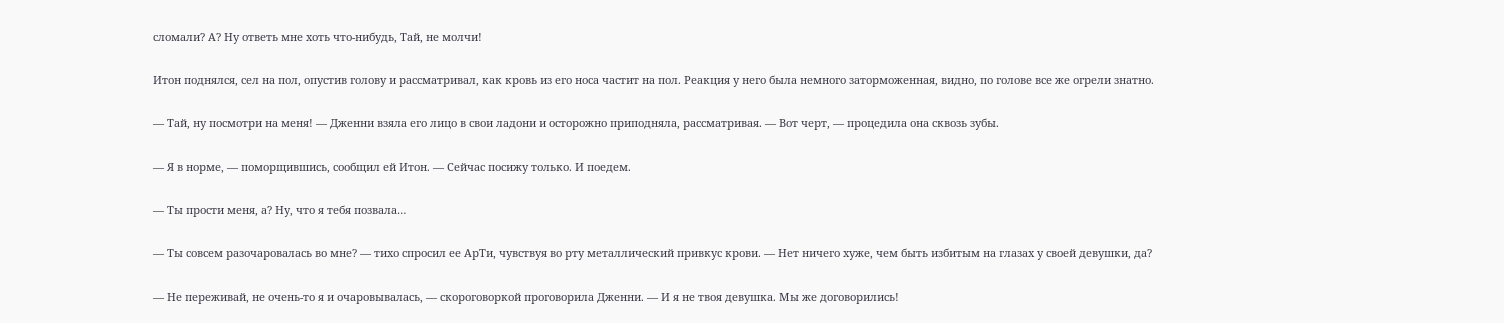сломали? А? Ну ответь мне хоть что-нибудь, Тай, не молчи!

Итон поднялся, сел на пол, опустив голову и рассматривал, как кровь из его носа частит на пол. Реакция у него была немного заторможенная, видно, по голове все же огрели знатно.

— Тай, ну посмотри на меня! — Дженни взяла его лицо в свои ладони и осторожно приподняла, рассматривая. — Вот черт, — процедила она сквозь зубы.

— Я в норме, — поморщившись, сообщил ей Итон. — Сейчас посижу только. И поедем.

— Ты прости меня, а? Ну, что я тебя позвала…

— Ты совсем разочаровалась во мне? — тихо спросил ее АрТи, чувствуя во рту металлический привкус крови. — Нет ничего хуже, чем быть избитым на глазах у своей девушки, да?

— Не переживай, не очень-то я и очаровывалась, — скороговоркой проговорила Дженни. — И я не твоя девушка. Мы же договорились!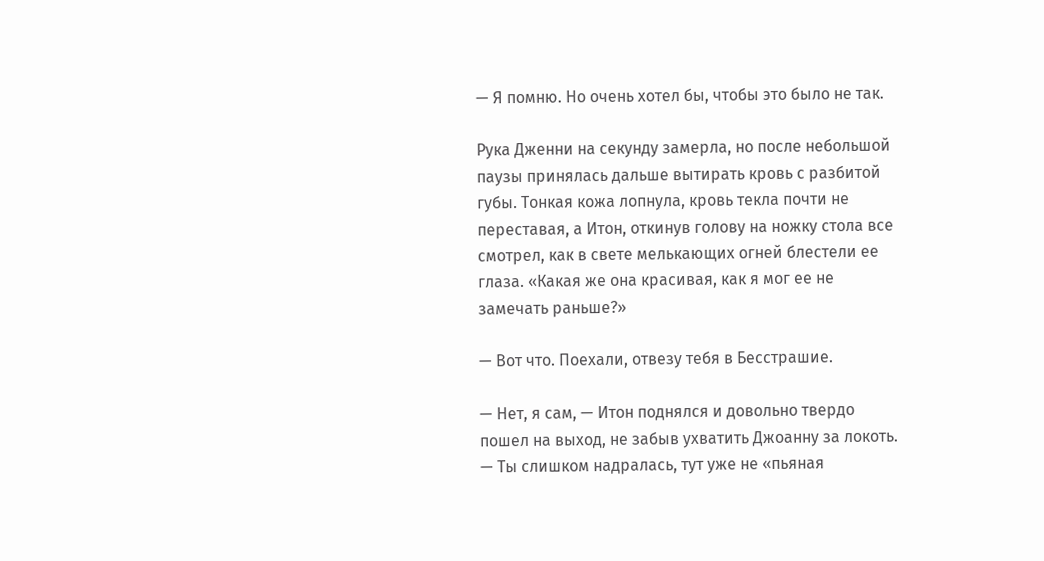— Я помню. Но очень хотел бы, чтобы это было не так.

Рука Дженни на секунду замерла, но после небольшой паузы принялась дальше вытирать кровь с разбитой губы. Тонкая кожа лопнула, кровь текла почти не переставая, а Итон, откинув голову на ножку стола все смотрел, как в свете мелькающих огней блестели ее глаза. «Какая же она красивая, как я мог ее не замечать раньше?»

— Вот что. Поехали, отвезу тебя в Бесстрашие.

— Нет, я сам, — Итон поднялся и довольно твердо пошел на выход, не забыв ухватить Джоанну за локоть. — Ты слишком надралась, тут уже не «пьяная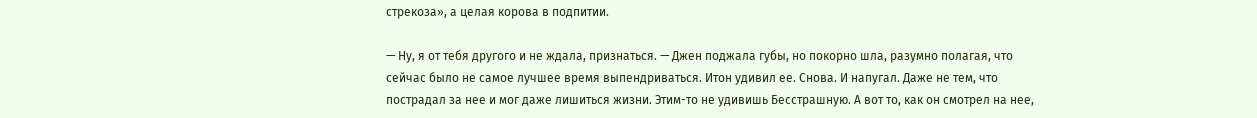стрекоза», а целая корова в подпитии.

— Ну, я от тебя другого и не ждала, признаться. — Джен поджала губы, но покорно шла, разумно полагая, что сейчас было не самое лучшее время выпендриваться. Итон удивил ее. Снова. И напугал. Даже не тем, что пострадал за нее и мог даже лишиться жизни. Этим-то не удивишь Бесстрашную. А вот то, как он смотрел на нее,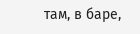там, в баре,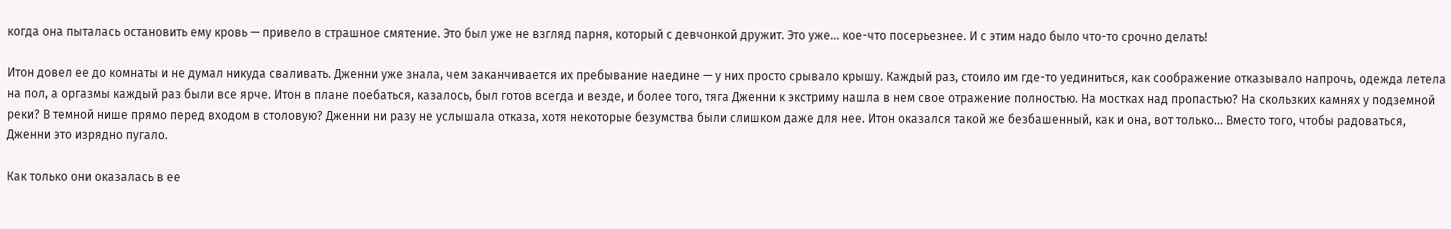когда она пыталась остановить ему кровь — привело в страшное смятение. Это был уже не взгляд парня, который с девчонкой дружит. Это уже… кое-что посерьезнее. И с этим надо было что-то срочно делать!

Итон довел ее до комнаты и не думал никуда сваливать. Дженни уже знала, чем заканчивается их пребывание наедине — у них просто срывало крышу. Каждый раз, стоило им где-то уединиться, как соображение отказывало напрочь, одежда летела на пол, а оргазмы каждый раз были все ярче. Итон в плане поебаться, казалось, был готов всегда и везде, и более того, тяга Дженни к экстриму нашла в нем свое отражение полностью. На мостках над пропастью? На скользких камнях у подземной реки? В темной нише прямо перед входом в столовую? Дженни ни разу не услышала отказа, хотя некоторые безумства были слишком даже для нее. Итон оказался такой же безбашенный, как и она, вот только… Вместо того, чтобы радоваться, Дженни это изрядно пугало.

Как только они оказалась в ее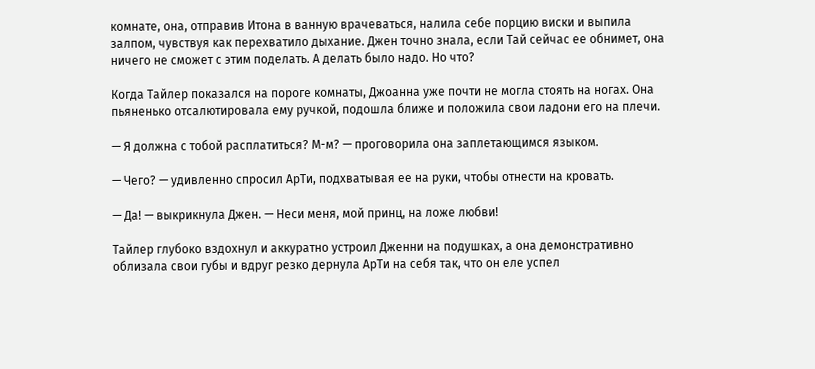комнате, она, отправив Итона в ванную врачеваться, налила себе порцию виски и выпила залпом, чувствуя как перехватило дыхание. Джен точно знала, если Тай сейчас ее обнимет, она ничего не сможет с этим поделать. А делать было надо. Но что?

Когда Тайлер показался на пороге комнаты, Джоанна уже почти не могла стоять на ногах. Она пьяненько отсалютировала ему ручкой, подошла ближе и положила свои ладони его на плечи.

— Я должна с тобой расплатиться? М-м? — проговорила она заплетающимся языком.

— Чего? — удивленно спросил АрТи, подхватывая ее на руки, чтобы отнести на кровать.

— Да! — выкрикнула Джен. — Неси меня, мой принц, на ложе любви!

Тайлер глубоко вздохнул и аккуратно устроил Дженни на подушках, а она демонстративно облизала свои губы и вдруг резко дернула АрТи на себя так, что он еле успел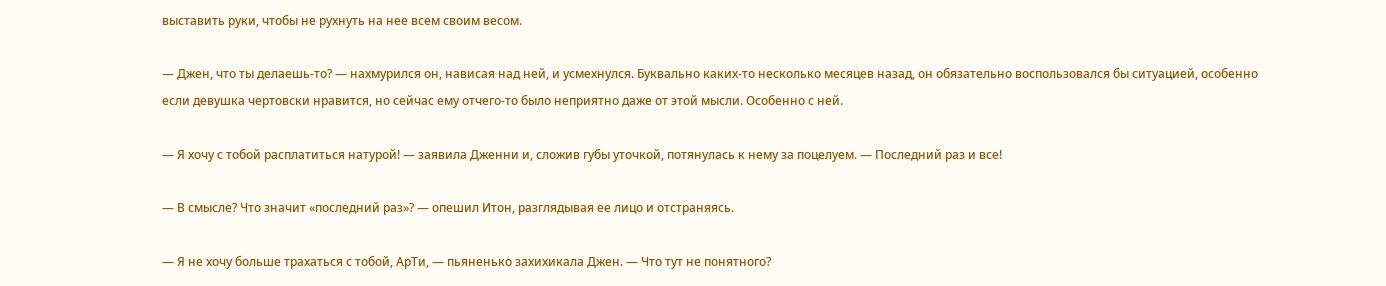выставить руки, чтобы не рухнуть на нее всем своим весом.

— Джен, что ты делаешь-то? — нахмурился он, нависая над ней, и усмехнулся. Буквально каких-то несколько месяцев назад, он обязательно воспользовался бы ситуацией, особенно если девушка чертовски нравится, но сейчас ему отчего-то было неприятно даже от этой мысли. Особенно с ней.

— Я хочу с тобой расплатиться натурой! — заявила Дженни и, сложив губы уточкой, потянулась к нему за поцелуем. — Последний раз и все!

— В смысле? Что значит «последний раз»? — опешил Итон, разглядывая ее лицо и отстраняясь.

— Я не хочу больше трахаться с тобой, АрТи, — пьяненько захихикала Джен. — Что тут не понятного?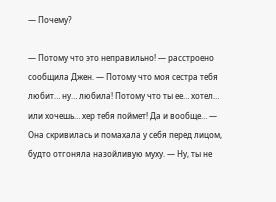— Почему?

— Потому что это неправильно! — расстроено сообщила Джен. — Потому что моя сестра тебя любит… ну… любила! Потому что ты ее… хотел… или хочешь… хер тебя поймет! Да и вообще… — Она скривилась и помахала у себя перед лицом, будто отгоняла назойливую муху. — Ну, ты не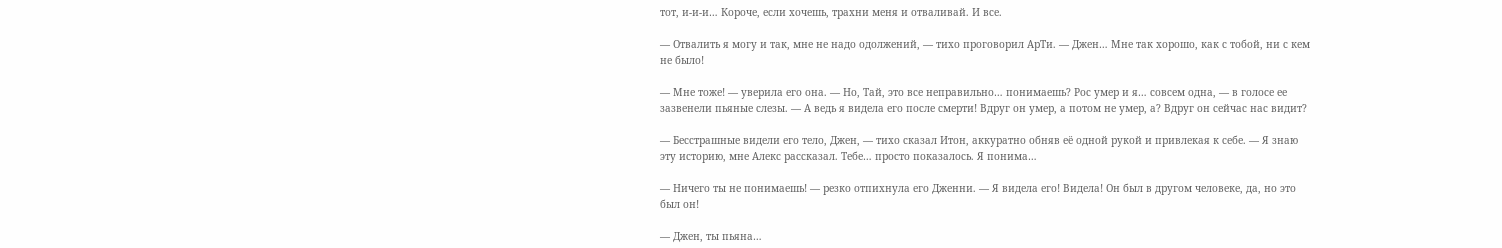тот, и-и-и… Короче, если хочешь, трахни меня и отваливай. И все.

— Отвалить я могу и так, мне не надо одолжений, — тихо проговорил АрТи. — Джен… Мне так хорошо, как с тобой, ни с кем не было!

— Мне тоже! — уверила его она. — Но, Тай, это все неправильно… понимаешь? Рос умер и я… совсем одна, — в голосе ее зазвенели пьяные слезы. — А ведь я видела его после смерти! Вдруг он умер, а потом не умер, а? Вдруг он сейчас нас видит?

— Бесстрашные видели его тело, Джен, — тихо сказал Итон, аккуратно обняв её одной рукой и привлекая к себе. — Я знаю эту историю, мне Алекс рассказал. Тебе… просто показалось. Я понима…

— Ничего ты не понимаешь! — резко отпихнула его Дженни. — Я видела его! Видела! Он был в другом человеке, да, но это был он!

— Джен, ты пьяна…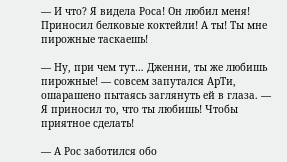— И что? Я видела Роса! Он любил меня! Приносил белковые коктейли! А ты! Ты мне пирожные таскаешь!

— Ну, при чем тут… Дженни, ты же любишь пирожные! — совсем запутался АрТи, ошарашено пытаясь заглянуть ей в глаза. — Я приносил то, что ты любишь! Чтобы приятное сделать!

— А Рос заботился обо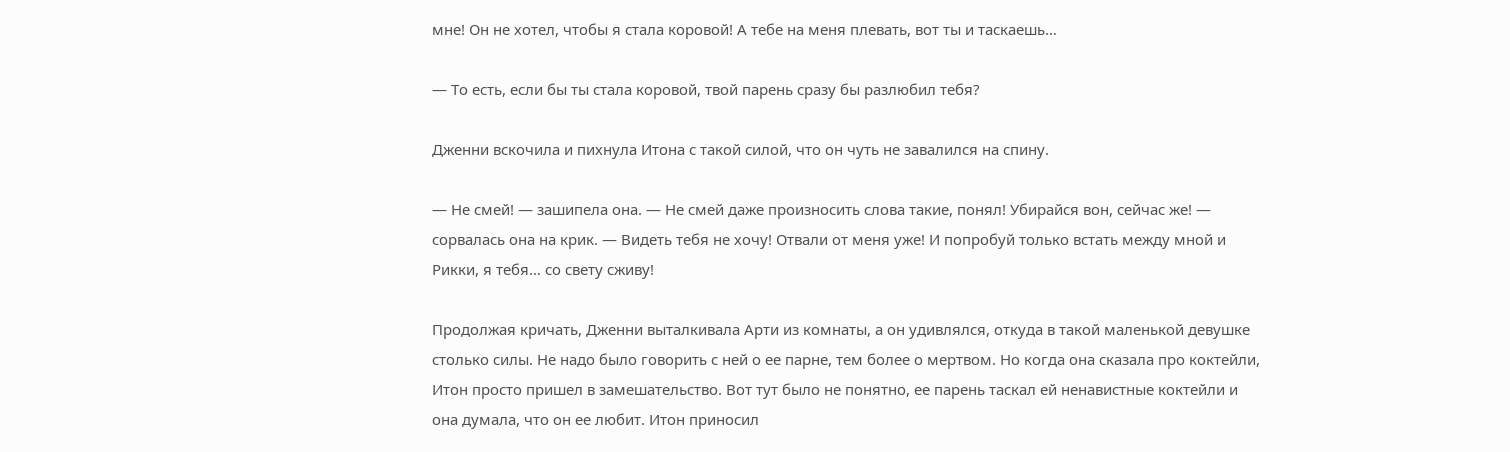мне! Он не хотел, чтобы я стала коровой! А тебе на меня плевать, вот ты и таскаешь…

— То есть, если бы ты стала коровой, твой парень сразу бы разлюбил тебя?

Дженни вскочила и пихнула Итона с такой силой, что он чуть не завалился на спину.

— Не смей! — зашипела она. — Не смей даже произносить слова такие, понял! Убирайся вон, сейчас же! — сорвалась она на крик. — Видеть тебя не хочу! Отвали от меня уже! И попробуй только встать между мной и Рикки, я тебя… со свету сживу!

Продолжая кричать, Дженни выталкивала Арти из комнаты, а он удивлялся, откуда в такой маленькой девушке столько силы. Не надо было говорить с ней о ее парне, тем более о мертвом. Но когда она сказала про коктейли, Итон просто пришел в замешательство. Вот тут было не понятно, ее парень таскал ей ненавистные коктейли и она думала, что он ее любит. Итон приносил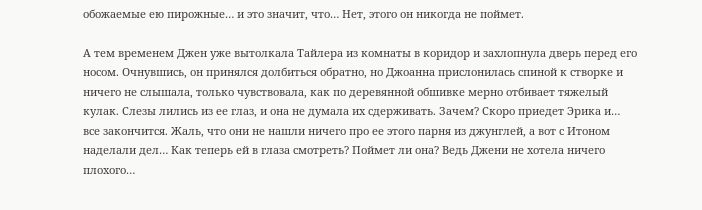обожаемые ею пирожные… и это значит, что… Нет, этого он никогда не поймет.

А тем временем Джен уже вытолкала Тайлера из комнаты в коридор и захлопнула дверь перед его носом. Очнувшись, он принялся долбиться обратно, но Джоанна прислонилась спиной к створке и ничего не слышала, только чувствовала, как по деревянной обшивке мерно отбивает тяжелый кулак. Слезы лились из ее глаз, и она не думала их сдерживать. Зачем? Скоро приедет Эрика и… все закончится. Жаль, что они не нашли ничего про ее этого парня из джунглей, а вот с Итоном наделали дел… Как теперь ей в глаза смотреть? Поймет ли она? Ведь Джени не хотела ничего плохого…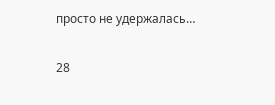просто не удержалась…

28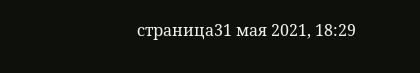страница31 мая 2021, 18:29